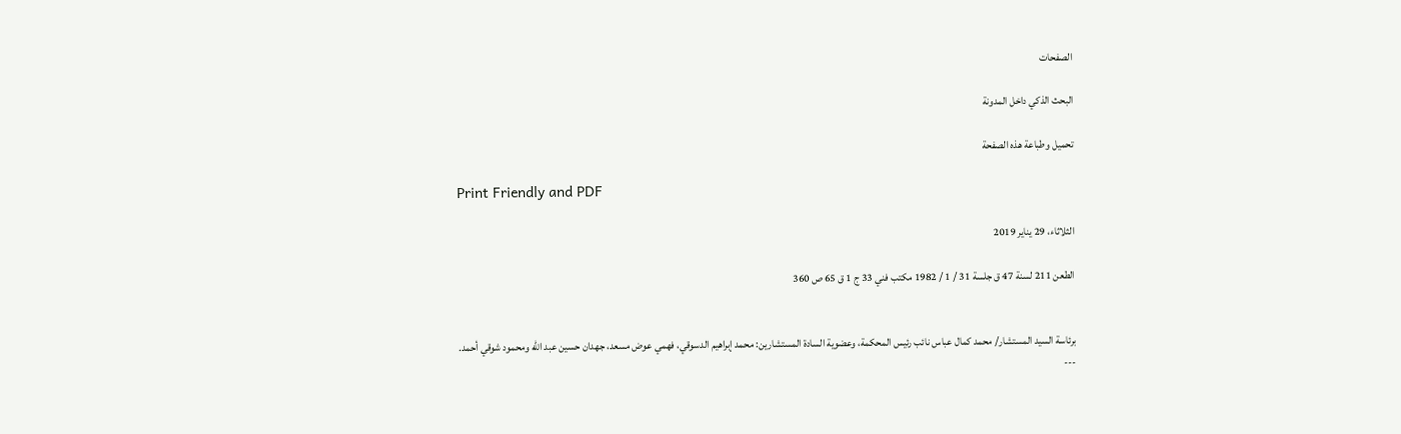الصفحات

البحث الذكي داخل المدونة

تحميل وطباعة هذه الصفحة

Print Friendly and PDF

الثلاثاء، 29 يناير 2019

الطعن 211 لسنة 47 ق جلسة 31 / 1 / 1982 مكتب فني 33 ج 1 ق 65 ص 360


برئاسة السيد المستشار/ محمد كمال عباس نائب رئيس المحكمة، وعضوية السادة المستشارين: محمد إبراهيم الدسوقي، فهمي عوض مسعد، جهدان حسين عبد الله ومحمود شوقي أحمد.
---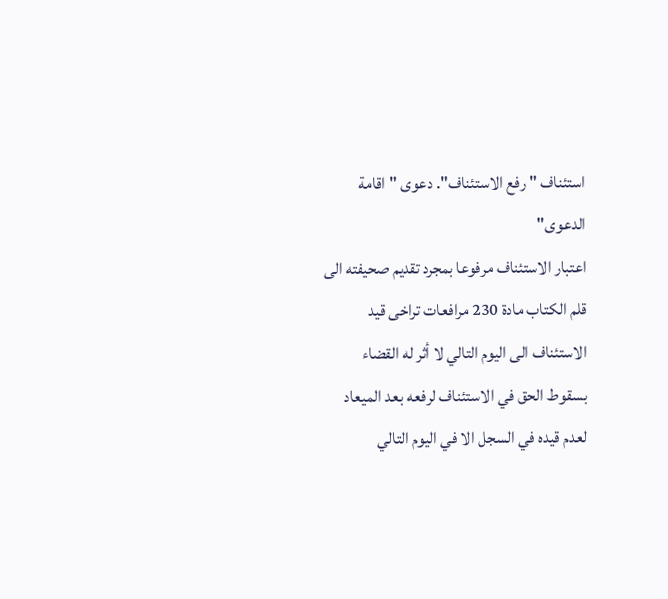استئناف " رفع الاستئناف". دعوى " اقامة الدعوى"
اعتبار الاستئناف مرفوعا بمجرد تقديم صحيفته الى قلم الكتاب مادة 230 مرافعات تراخى قيد الاستئناف الى اليوم التالي لا أثر له القضاء بسقوط الحق في الاستئناف لرفعه بعد الميعاد لعدم قيده في السجل الا في اليوم التالي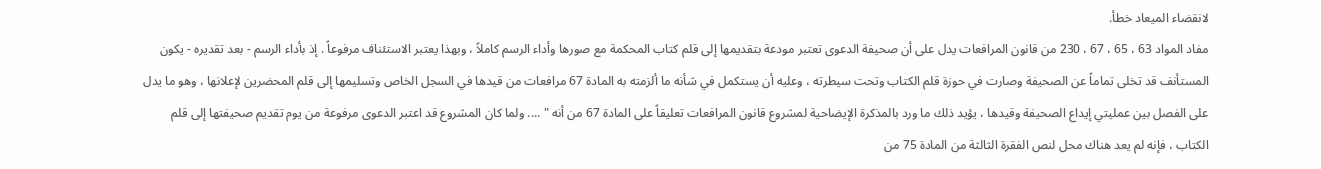لانقضاء الميعاد خطأ.
مفاد المواد 63 ، 65 ، 67 ، 230 من قانون المرافعات يدل على أن صحيفة الدعوى تعتبر مودعة بتقديمها إلى قلم كتاب المحكمة مع صورها وأداء الرسم كاملاً ، وبهذا يعتبر الاستئناف مرفوعاً . إذ بأداء الرسم - بعد تقديره - يكون المستأنف قد تخلى تماماً عن الصحيفة وصارت في حوزة قلم الكتاب وتحت سيطرته ، وعليه أن يستكمل في شأنه ما ألزمته به المادة 67 مرافعات من قيدها في السجل الخاص وتسليمها إلى قلم المحضرين لإعلانها ، وهو ما يدل على الفصل بين عمليتي إيداع الصحيفة وقيدها ، يؤيد ذلك ما ورد بالمذكرة الإيضاحية لمشروع قانون المرافعات تعليقاً على المادة 67 من أنه " .... ولما كان المشروع قد اعتبر الدعوى مرفوعة من يوم تقديم صحيفتها إلى قلم الكتاب ، فإنه لم يعد هناك محل لنص الفقرة الثالثة من المادة 75 من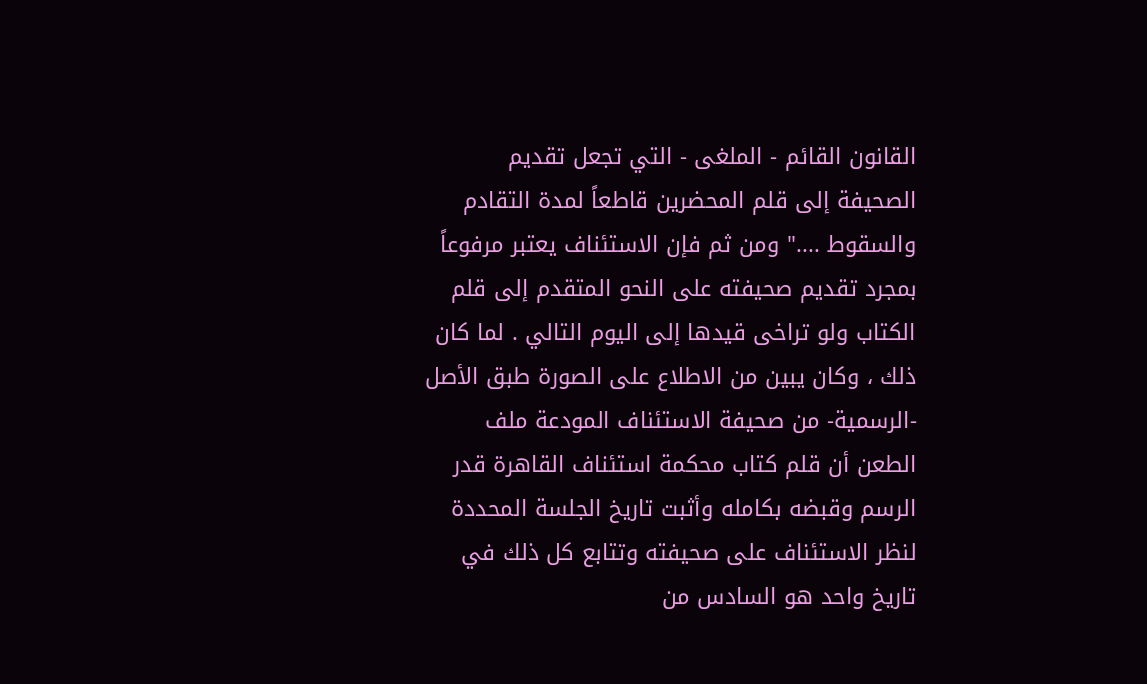القانون القائم - الملغى - التي تجعل تقديم الصحيفة إلى قلم المحضرين قاطعاً لمدة التقادم والسقوط ...." ومن ثم فإن الاستئناف يعتبر مرفوعاً بمجرد تقديم صحيفته على النحو المتقدم إلى قلم الكتاب ولو تراخى قيدها إلى اليوم التالي . لما كان ذلك ، وكان يبين من الاطلاع على الصورة طبق الأصل -الرسمية- من صحيفة الاستئناف المودعة ملف الطعن أن قلم كتاب محكمة استئناف القاهرة قدر الرسم وقبضه بكامله وأثبت تاريخ الجلسة المحددة لنظر الاستئناف على صحيفته وتتابع كل ذلك في تاريخ واحد هو السادس من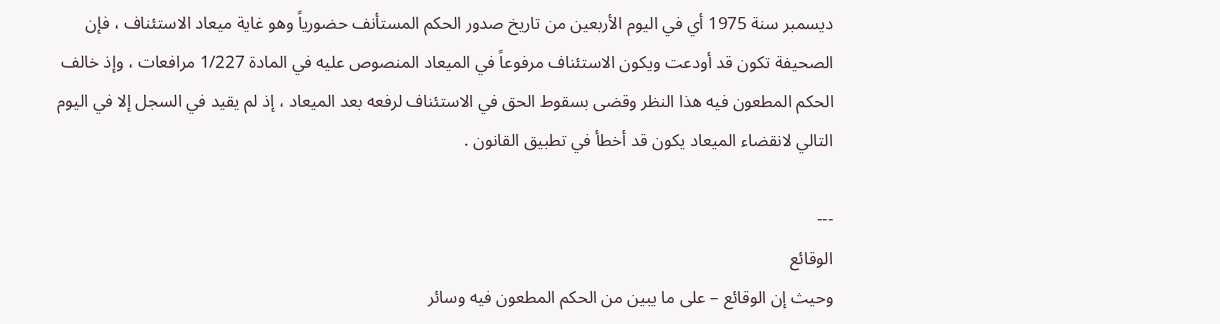ديسمبر سنة 1975 أي في اليوم الأربعين من تاريخ صدور الحكم المستأنف حضورياً وهو غاية ميعاد الاستئناف ، فإن الصحيفة تكون قد أودعت ويكون الاستئناف مرفوعاً في الميعاد المنصوص عليه في المادة 1/227 مرافعات ، وإذ خالف الحكم المطعون فيه هذا النظر وقضى بسقوط الحق في الاستئناف لرفعه بعد الميعاد ، إذ لم يقيد في السجل إلا في اليوم التالي لانقضاء الميعاد يكون قد أخطأ في تطبيق القانون .

---
الوقائع
وحيث إن الوقائع – على ما يبين من الحكم المطعون فيه وسائر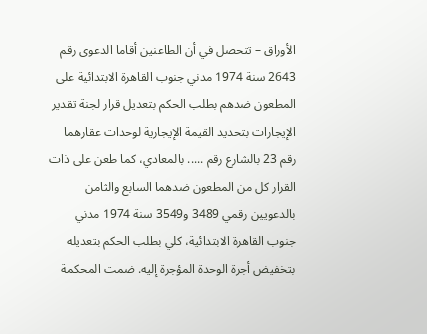الأوراق – تتحصل في أن الطاعنين أقاما الدعوى رقم 2643 سنة 1974 مدني جنوب القاهرة الابتدائية على المطعون ضدهم بطلب الحكم بتعديل قرار لجنة تقدير الإيجارات بتحديد القيمة الإيجارية لوحدات عقارهما رقم 23 بالشارع رقم ..... بالمعادي، كما طعن على ذات القرار كل من المطعون ضدهما السابع والثامن بالدعويين رقمي 3489 و3549 سنة 1974 مدني جنوب القاهرة الابتدائية، كلي بطلب الحكم بتعديله بتخفيض أجرة الوحدة المؤجرة إليه. ضمت المحكمة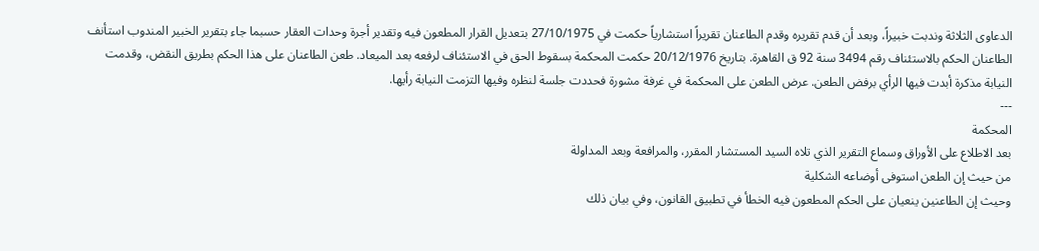الدعاوى الثلاثة وندبت خبيراً، وبعد أن قدم تقريره وقدم الطاعنان تقريراً استشارياً حكمت في 27/10/1975 بتعديل القرار المطعون فيه وتقدير أجرة وحدات العقار حسبما جاء بتقرير الخبير المندوب استأنف الطاعنان الحكم بالاستئناف رقم 3494 سنة 92 ق القاهرة. بتاريخ 20/12/1976 حكمت المحكمة بسقوط الحق في الاستئناف لرفعه بعد الميعاد. طعن الطاعنان على هذا الحكم بطريق النقض، وقدمت النيابة مذكرة أبدت فيها الرأي برفض الطعن. عرض الطعن على المحكمة في غرفة مشورة فحددت جلسة لنظره وفيها التزمت النيابة رأيها.
---
المحكمة
بعد الاطلاع على الأوراق وسماع التقرير الذي تلاه السيد المستشار المقرر، والمرافعة وبعد المداولة
من حيث إن الطعن استوفى أوضاعه الشكلية
وحيث إن الطاعنين ينعيان على الحكم المطعون فيه الخطأ في تطبيق القانون، وفي بيان ذلك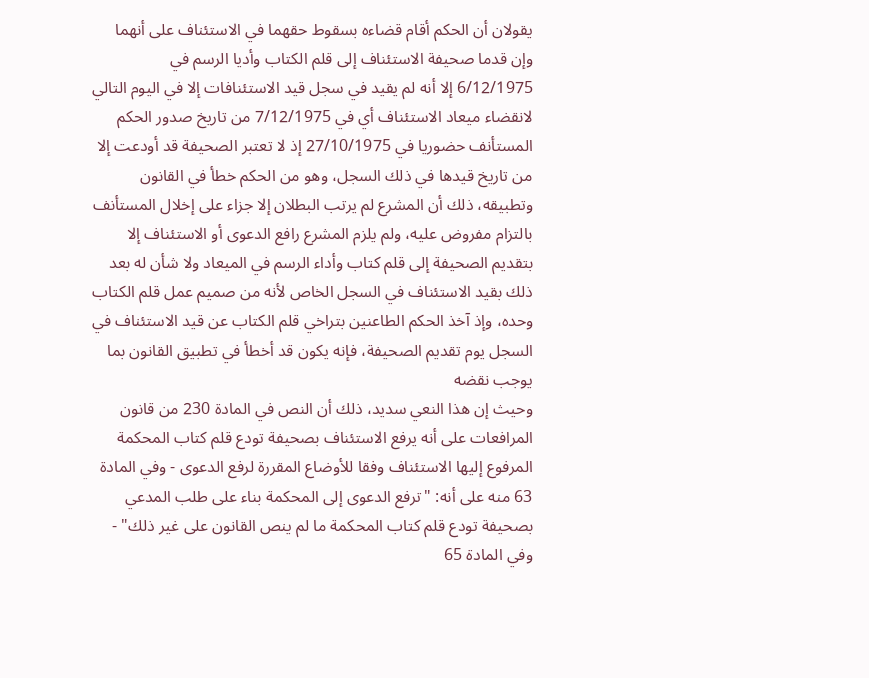يقولان أن الحكم أقام قضاءه بسقوط حقهما في الاستئناف على أنهما وإن قدما صحيفة الاستئناف إلى قلم الكتاب وأديا الرسم في 6/12/1975 إلا أنه لم يقيد في سجل قيد الاستئنافات إلا في اليوم التالي لانقضاء ميعاد الاستئناف أي في 7/12/1975 من تاريخ صدور الحكم المستأنف حضوريا في 27/10/1975 إذ لا تعتبر الصحيفة قد أودعت إلا من تاريخ قيدها في ذلك السجل، وهو من الحكم خطأ في القانون وتطبيقه، ذلك أن المشرع لم يرتب البطلان إلا جزاء على إخلال المستأنف بالتزام مفروض عليه، ولم يلزم المشرع رافع الدعوى أو الاستئناف إلا بتقديم الصحيفة إلى قلم كتاب وأداء الرسم في الميعاد ولا شأن له بعد ذلك بقيد الاستئناف في السجل الخاص لأنه من صميم عمل قلم الكتاب وحده، وإذ آخذ الحكم الطاعنين بتراخي قلم الكتاب عن قيد الاستئناف في السجل يوم تقديم الصحيفة، فإنه يكون قد أخطأ في تطبيق القانون بما يوجب نقضه
وحيث إن هذا النعي سديد، ذلك أن النص في المادة 230 من قانون المرافعات على أنه يرفع الاستئناف بصحيفة تودع قلم كتاب المحكمة المرفوع إليها الاستئناف وفقا للأوضاع المقررة لرفع الدعوى - وفي المادة 63 منه على أنه: "ترفع الدعوى إلى المحكمة بناء على طلب المدعي بصحيفة تودع قلم كتاب المحكمة ما لم ينص القانون على غير ذلك" - وفي المادة 65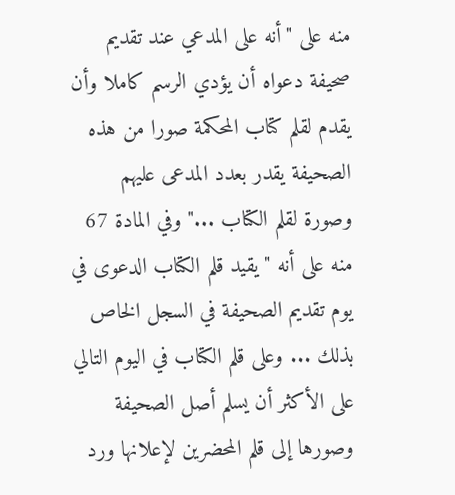منه على "أنه على المدعي عند تقديم صحيفة دعواه أن يؤدي الرسم كاملا وأن يقدم لقلم كتاب المحكمة صورا من هذه الصحيفة يقدر بعدد المدعى عليهم وصورة لقلم الكتاب ..." وفي المادة 67 منه على أنه "يقيد قلم الكتاب الدعوى في يوم تقديم الصحيفة في السجل الخاص بذلك ... وعلى قلم الكتاب في اليوم التالي على الأكثر أن يسلم أصل الصحيفة وصورها إلى قلم المحضرين لإعلانها ورد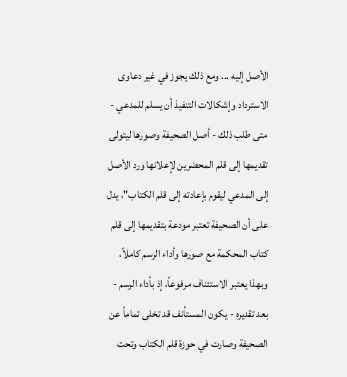الأصل إليه ... ومع ذلك يجوز في غير دعاوى الاسترداد وإشكالات التنفيذ أن يسلم للمدعي - متى طلب ذلك - أصل الصحيفة وصورها ليتولى تقديمها إلى قلم المحضرين لإعلانها ورد الأصل إلى المدعي ليقوم بإعادته إلى قلم الكتاب"، يدل على أن الصحيفة تعتبر مودعة بتقديمها إلى قلم كتاب المحكمة مع صورها وأداء الرسم كاملاً، وبهذا يعتبر الاستئناف مرفوعاً، إذ بأداء الرسم - بعد تقديره - يكون المستأنف قد تخلى تماماً عن الصحيفة وصارت في حوزة قلم الكتاب وتحت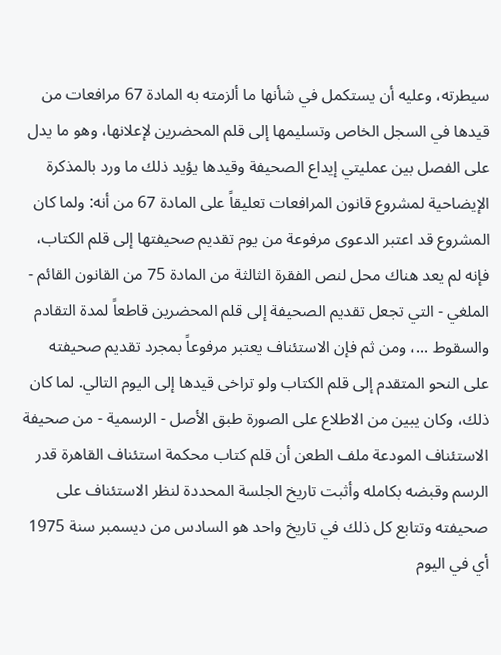سيطرته، وعليه أن يستكمل في شأنها ما ألزمته به المادة 67 مرافعات من قيدها في السجل الخاص وتسليمها إلى قلم المحضرين لإعلانها، وهو ما يدل على الفصل بين عمليتي إيداع الصحيفة وقيدها يؤيد ذلك ما ورد بالمذكرة الإيضاحية لمشروع قانون المرافعات تعليقاً على المادة 67 من أنه: ولما كان المشروع قد اعتبر الدعوى مرفوعة من يوم تقديم صحيفتها إلى قلم الكتاب، فإنه لم يعد هناك محل لنص الفقرة الثالثة من المادة 75 من القانون القائم - الملغي - التي تجعل تقديم الصحيفة إلى قلم المحضرين قاطعاً لمدة التقادم والسقوط ...، ومن ثم فإن الاستئناف يعتبر مرفوعاً بمجرد تقديم صحيفته على النحو المتقدم إلى قلم الكتاب ولو تراخى قيدها إلى اليوم التالي. لما كان ذلك، وكان يبين من الاطلاع على الصورة طبق الأصل - الرسمية - من صحيفة الاستئناف المودعة ملف الطعن أن قلم كتاب محكمة استئناف القاهرة قدر الرسم وقبضه بكامله وأثبت تاريخ الجلسة المحددة لنظر الاستئناف على صحيفته وتتابع كل ذلك في تاريخ واحد هو السادس من ديسمبر سنة 1975 أي في اليوم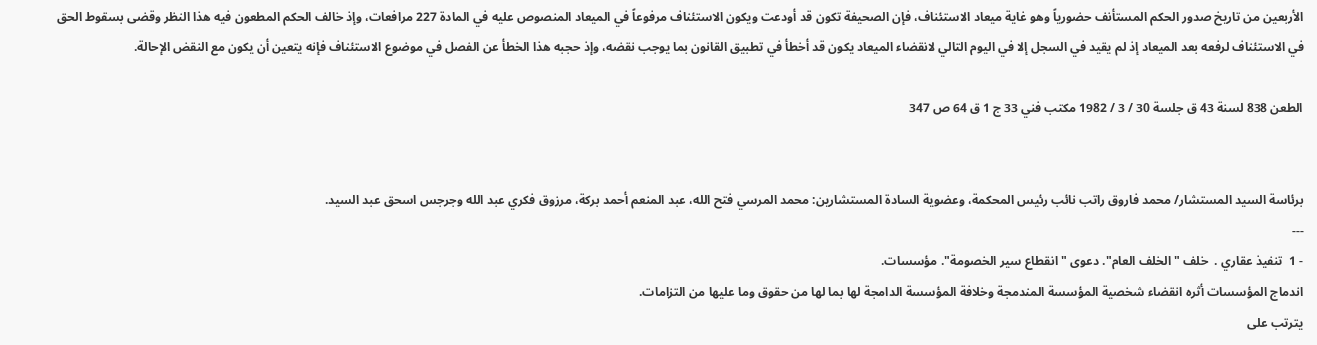الأربعين من تاريخ صدور الحكم المستأنف حضورياً وهو غاية ميعاد الاستئناف، فإن الصحيفة تكون قد أودعت ويكون الاستئناف مرفوعاً في الميعاد المنصوص عليه في المادة 227 مرافعات، وإذ خالف الحكم المطعون فيه هذا النظر وقضى بسقوط الحق في الاستئناف لرفعه بعد الميعاد إذ لم يقيد في السجل إلا في اليوم التالي لانقضاء الميعاد يكون قد أخطأ في تطبيق القانون بما يوجب نقضه، وإذ حجبه هذا الخطأ عن الفصل في موضوع الاستئناف فإنه يتعين أن يكون مع النقض الإحالة.

الطعن 838 لسنة 43 ق جلسة 30 / 3 / 1982 مكتب فني 33 ج 1 ق 64 ص 347


برئاسة السيد المستشار/ محمد فاروق راتب نائب رئيس المحكمة، وعضوية السادة المستشارين: محمد المرسي فتح الله، عبد المنعم أحمد بركة، مرزوق فكري عبد الله وجرجس اسحق عبد السيد.
---
- 1  تنفيذ عقاري .  خلف " الخلف العام". دعوى " انقطاع سير الخصومة". مؤسسات.
اندماج المؤسسات أثره انقضاء شخصية المؤسسة المندمجة وخلافة المؤسسة الدامجة لها بما لها من حقوق وما عليها من التزامات.
يترتب على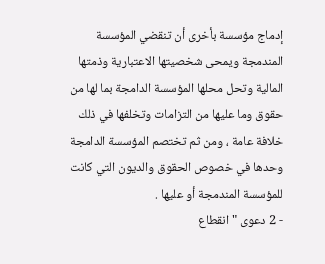إدماج مؤسسة بأخرى أن تنقضي المؤسسة المندمجة ويمحى شخصيتها الاعتبارية وذمتها المالية وتحل محلها المؤسسة الدامجة بما لها من حقوق وما عليها من التزامات وتخلفها في ذلك خلافة عامة ، ومن ثم تختصم المؤسسة الدامجة وحدها في خصوص الحقوق والديون التي كانت للمؤسسة المندمجة أو عليها .
- 2 دعوى " انقطاع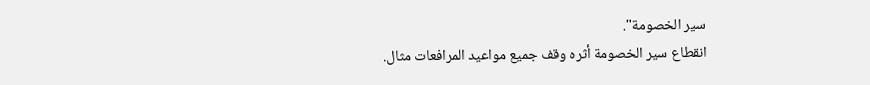سير الخصومة".
انقطاع سير الخصومة أثره وقف جميع مواعيد المرافعات مثال.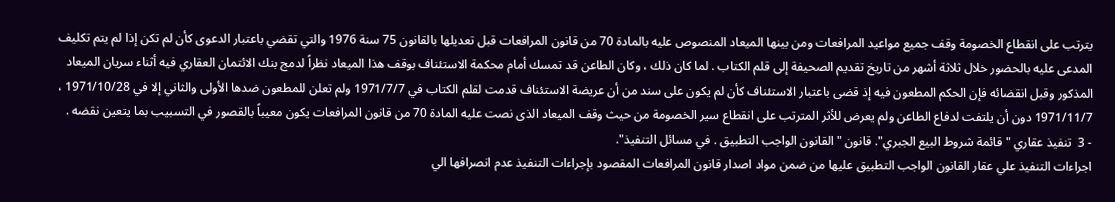يترتب على انقطاع الخصومة وقف جميع مواعيد المرافعات ومن بينها الميعاد المنصوص عليه بالمادة 70 من قانون المرافعات قبل تعديلها بالقانون 75 سنة 1976 والتي تقضي باعتبار الدعوى كأن لم تكن إذا لم يتم تكليف المدعى عليه بالحضور خلال ثلاثة أشهر من تاريخ تقديم الصحيفة إلى قلم الكتاب . لما كان ذلك ، وكان الطاعن قد تمسك أمام محكمة الاستئناف بوقف هذا الميعاد نظراً لدمج بنك الائتمان العقاري فيه أثناء سريان الميعاد المذكور وقبل انقضائه فإن الحكم المطعون فيه إذ قضى باعتبار الاستئناف كأن لم يكون على سند من أن عريضة الاستئناف قدمت لقلم الكتاب في 1971/7/7 ولم تعلن للمطعون ضدها الأولى والثاني إلا في 1971/10/28 ، 1971/11/7 دون أن يلتفت لدفاع الطاعن ولم يعرض للأثر المترتب على انقطاع سير الخصومة من حيث وقف الميعاد الذى نصت عليه المادة 70 من قانون المرافعات يكون معيباً بالقصور في التسبيب بما يتعين نقضه .
- 3  تنفيذ عقاري " قائمة شروط البيع الجبري". قانون " القانون الواجب التطبيق . في مسائل التنفيذ".
اجراءات التنفيذ علي عقار القانون الواجب التطبيق عليها من ضمن مواد اصدار قانون المرافعات المقصود بإجراءات التنفيذ عدم انصرافها الي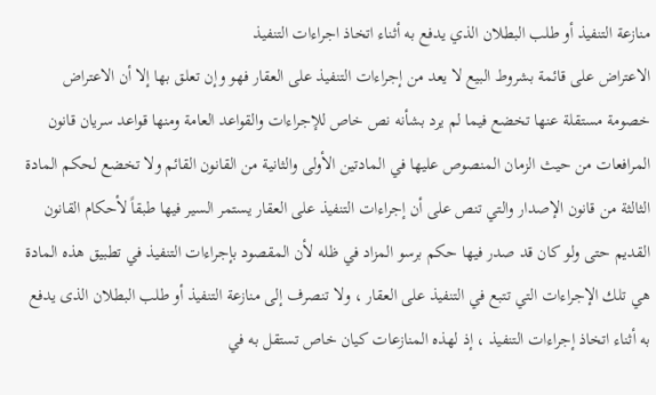منازعة التنفيذ أو طلب البطلان الذي يدفع به أثناء اتخاذ اجراءات التنفيذ
الاعتراض على قائمة بشروط البيع لا يعد من إجراءات التنفيذ على العقار فهو وإن تعلق بها إلا أن الاعتراض خصومة مستقلة عنها تخضع فيما لم يرد بشأنه نص خاص للإجراءات والقواعد العامة ومنها قواعد سريان قانون المرافعات من حيث الزمان المنصوص عليها في المادتين الأولى والثانية من القانون القائم ولا تخضع لحكم المادة الثالثة من قانون الإصدار والتي تنص على أن إجراءات التنفيذ على العقار يستمر السير فيها طبقاً لأحكام القانون القديم حتى ولو كان قد صدر فيها حكم برسو المزاد في ظله لأن المقصود بإجراءات التنفيذ في تطبيق هذه المادة هي تلك الإجراءات التي تتبع في التنفيذ على العقار ، ولا تنصرف إلى منازعة التنفيذ أو طلب البطلان الذى يدفع به أثناء اتخاذ إجراءات التنفيذ ، إذ لهذه المنازعات كيان خاص تستقل به في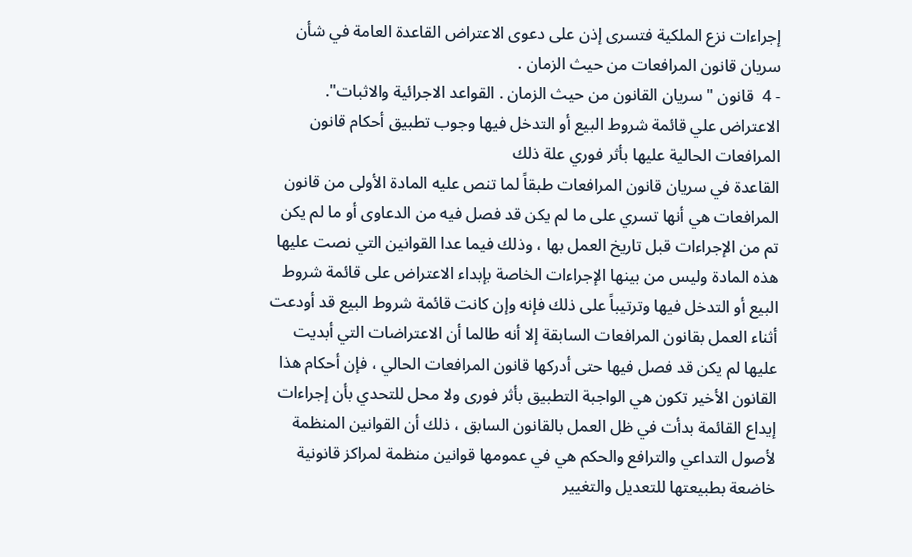إجراءات نزع الملكية فتسرى إذن على دعوى الاعتراض القاعدة العامة في شأن سريان قانون المرافعات من حيث الزمان .
- 4  قانون " سريان القانون من حيث الزمان . القواعد الاجرائية والاثبات".
الاعتراض علي قائمة شروط البيع أو التدخل فيها وجوب تطبيق أحكام قانون المرافعات الحالية عليها بأثر فوري علة ذلك
القاعدة في سريان قانون المرافعات طبقاً لما تنص عليه المادة الأولى من قانون المرافعات هي أنها تسري على ما لم يكن قد فصل فيه من الدعاوى أو ما لم يكن تم من الإجراءات قبل تاريخ العمل بها ، وذلك فيما عدا القوانين التي نصت عليها هذه المادة وليس من بينها الإجراءات الخاصة بإبداء الاعتراض على قائمة شروط البيع أو التدخل فيها وترتيباً على ذلك فإنه وإن كانت قائمة شروط البيع قد أودعت أثناء العمل بقانون المرافعات السابقة إلا أنه طالما أن الاعتراضات التي أبديت عليها لم يكن قد فصل فيها حتى أدركها قانون المرافعات الحالي ، فإن أحكام هذا القانون الأخير تكون هي الواجبة التطبيق بأثر فورى ولا محل للتحدي بأن إجراءات إيداع القائمة بدأت في ظل العمل بالقانون السابق ، ذلك أن القوانين المنظمة لأصول التداعي والترافع والحكم هي في عمومها قوانين منظمة لمراكز قانونية خاضعة بطبيعتها للتعديل والتغيير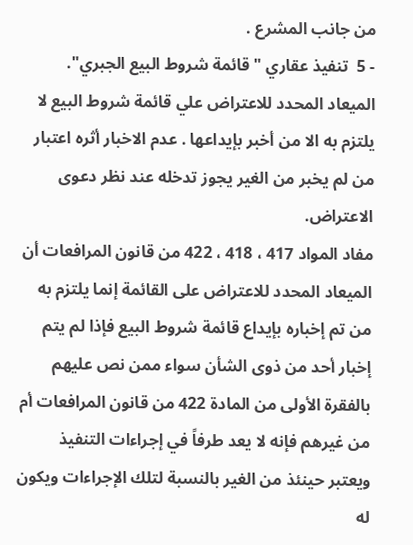من جانب المشرع .
- 5  تنفيذ عقاري " قائمة شروط البيع الجبري".
الميعاد المحدد للاعتراض علي قائمة شروط البيع لا يلتزم به الا من أخبر بإيداعها . عدم الاخبار أثره اعتبار من لم يخبر من الغير يجوز تدخله عند نظر دعوى الاعتراض.
مفاد المواد 417 ، 418 ، 422 من قانون المرافعات أن الميعاد المحدد للاعتراض على القائمة إنما يلتزم به من تم إخباره بإيداع قائمة شروط البيع فإذا لم يتم إخبار أحد من ذوى الشأن سواء ممن نص عليهم بالفقرة الأولى من المادة 422 من قانون المرافعات أم من غيرهم فإنه لا يعد طرفاً في إجراءات التنفيذ ويعتبر حينئذ من الغير بالنسبة لتلك الإجراءات ويكون له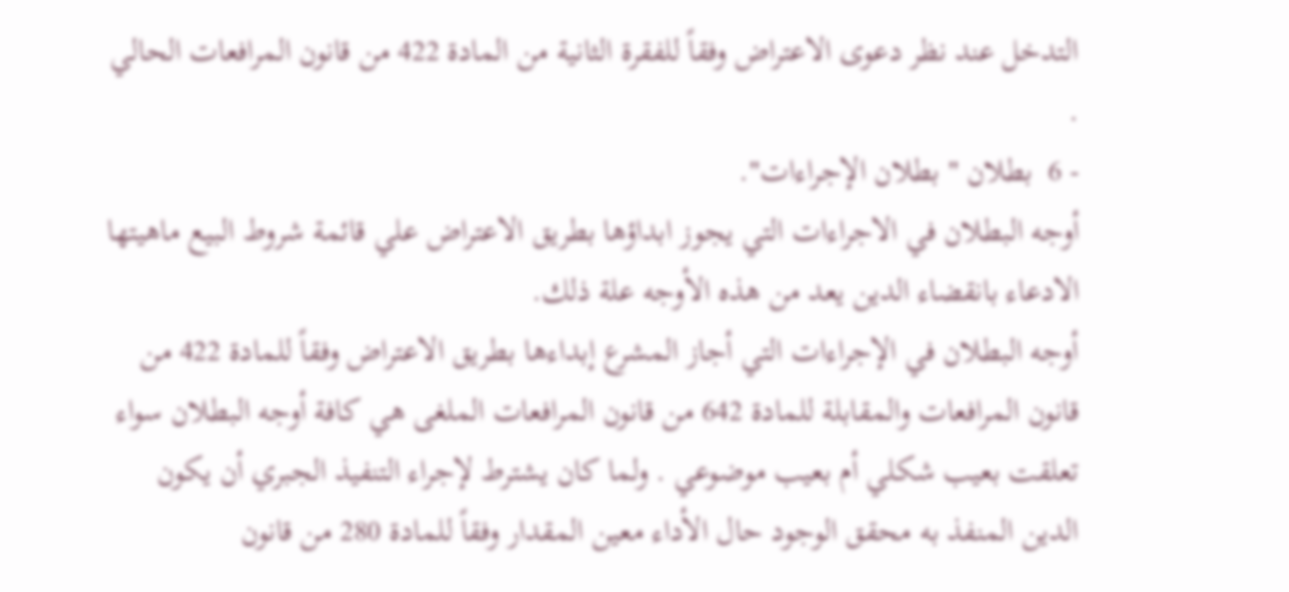التدخل عند نظر دعوى الاعتراض وفقاً للفقرة الثانية من المادة 422 من قانون المرافعات الحالي .
- 6  بطلان " بطلان الإجراءات".
أوجه البطلان في الاجراءات التي يجوز ابداؤها بطريق الاعتراض علي قائمة شروط البيع ماهيتها الادعاء بانقضاء الدين يعد من هذه الأوجه علة ذلك.
أوجه البطلان في الإجراءات التي أجاز المشرع إبداءها بطريق الاعتراض وفقاً للمادة 422 من قانون المرافعات والمقابلة للمادة 642 من قانون المرافعات الملغى هي كافة أوجه البطلان سواء تعلقت بعيب شكلي أم بعيب موضوعي . ولما كان يشترط لإجراء التنفيذ الجبري أن يكون الدين المنفذ به محقق الوجود حال الأداء معين المقدار وفقاً للمادة 280 من قانون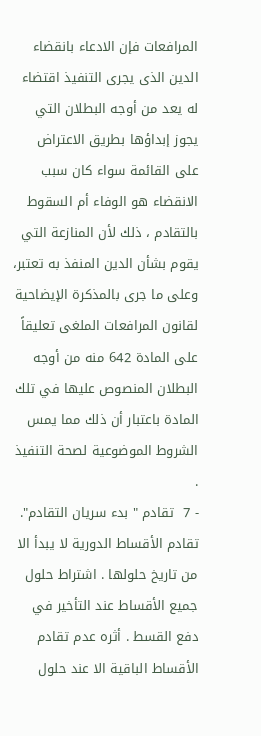المرافعات فإن الادعاء بانقضاء الدين الذى يجرى التنفيذ اقتضاء له يعد من أوجه البطلان التي يجوز إبداؤها بطريق الاعتراض على القائمة سواء كان سبب الانقضاء هو الوفاء أم السقوط بالتقادم ، ذلك لأن المنازعة التي يقوم بشأن الدين المنفذ به تعتبر، وعلى ما جرى بالمذكرة الإيضاحية لقانون المرافعات الملغى تعليقاً على المادة 642 منه من أوجه البطلان المنصوص عليها في تلك المادة باعتبار أن ذلك مما يمس الشروط الموضوعية لصحة التنفيذ .
- 7  تقادم " بدء سريان التقادم".
تقادم الأقساط الدورية لا يبدأ الا من تاريخ حلولها . اشتراط حلول جميع الأقساط عند التأخير في دفع القسط . أثره عدم تقادم الأقساط الباقية الا عند حلول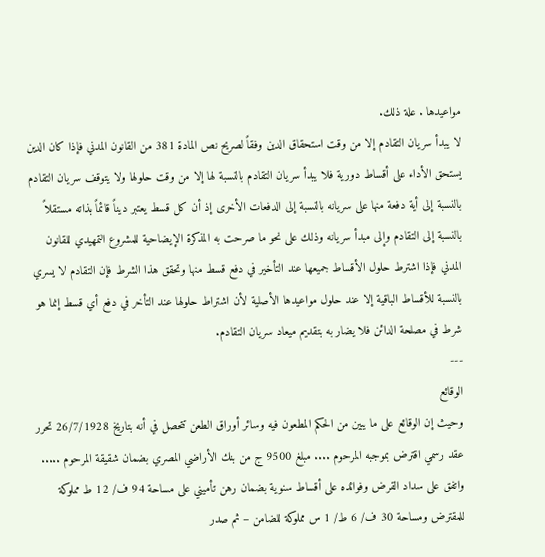مواعيدها . علة ذلك.
لا يبدأ سريان التقادم إلا من وقت استحقاق الدين وفقاً لصريح نص المادة 381 من القانون المدني فإذا كان الدين يستحق الأداء على أقساط دورية فلا يبدأ سريان التقادم بالنسبة لها إلا من وقت حلولها ولا يتوقف سريان التقادم بالنسبة إلى أية دفعة منها على سريانه بالنسبة إلى الدفعات الأخرى إذ أن كل قسط يعتبر ديناً قائماً بذاته مستقلاً بالنسبة إلى التقادم وإلى مبدأ سريانه وذلك على نحو ما صرحت به المذكرة الإيضاحية للمشروع التمهيدي للقانون المدني فإذا اشترط حلول الأقساط جميعها عند التأخير في دفع قسط منها وتحقق هذا الشرط فإن التقادم لا يسري بالنسبة للأقساط الباقية إلا عند حلول مواعيدها الأصلية لأن اشتراط حلولها عند التأخر في دفع أي قسط إنما هو شرط في مصلحة الدائن فلا يضار به بتقديم ميعاد سريان التقادم.
---
الوقائع
وحيث إن الوقائع على ما يبين من الحكم المطعون فيه وسائر أوراق الطعن تتحصل في أنه بتاريخ 26/7/1928 تحرر عقد رسمي اقترض بموجبه المرحوم .... مبلغ 9500 ج من بنك الأراضي المصري بضمان شقيقة المرحوم ..... واتفق على سداد القرض وفوائده على أقساط سنوية بضمان رهن تأميني على مساحة 94 ف/ 12 ط مملوكة للمقترض ومساحة 30 ف/ 6 ط/ 1 س مملوكة للضامن – ثم صدر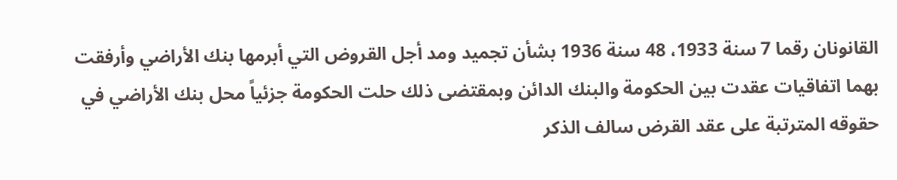القانونان رقما 7 سنة 1933، 48 سنة 1936 بشأن تجميد ومد أجل القروض التي أبرمها بنك الأراضي وأرفقت بهما اتفاقيات عقدت بين الحكومة والبنك الدائن وبمقتضى ذلك حلت الحكومة جزئياً محل بنك الأراضي في حقوقه المترتبة على عقد القرض سالف الذكر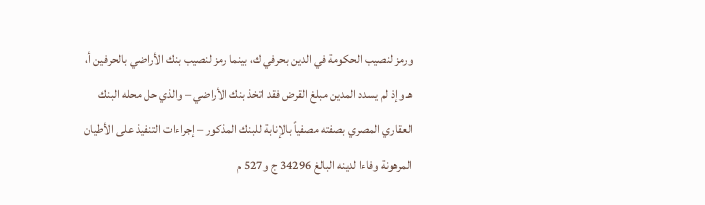ورمز لنصيب الحكومة في الدين بحرفي ك، بينما رمز لنصيب بنك الأراضي بالحرفين أ، هـ وإذ لم يسدد المدين مبلغ القرض فقد اتخذ بنك الأراضي – والذي حل محله البنك العقاري المصري بصفته مصفياً بالإنابة للبنك المذكور – إجراءات التنفيذ على الأطيان المرهونة وفاءا لدينه البالغ 34296 ج و527 م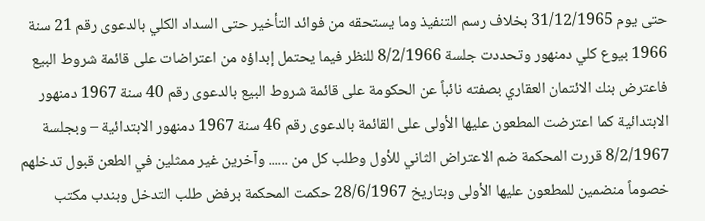حتى يوم 31/12/1965 بخلاف رسم التنفيذ وما يستحقه من فوائد التأخير حتى السداد الكلي بالدعوى رقم 21 سنة 1966 بيوع كلي دمنهور وتحددت جلسة 8/2/1966 للنظر فيما يحتمل إبداؤه من اعتراضات على قائمة شروط البيع فاعترض بنك الائتمان العقاري بصفته نائباً عن الحكومة على قائمة شروط البيع بالدعوى رقم 40 سنة 1967 دمنهور الابتدائية كما اعترضت المطعون عليها الأولى على القائمة بالدعوى رقم 46 سنة 1967 دمنهور الابتدائية – وبجلسة 8/2/1967 قررت المحكمة ضم الاعتراض الثاني للأول وطلب كل من ...... وآخرين غير ممثلين في الطعن قبول تدخلهم خصوماً منضمين للمطعون عليها الأولى وبتاريخ 28/6/1967 حكمت المحكمة برفض طلب التدخل وبندب مكتب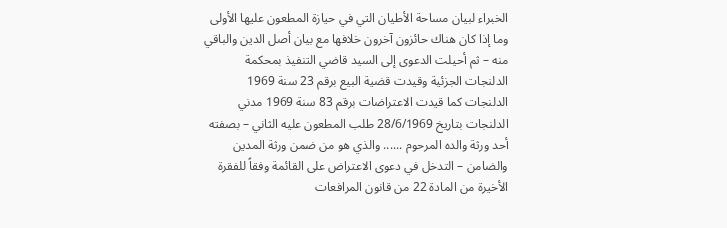الخبراء لبيان مساحة الأطيان التي في حيازة المطعون عليها الأولى وما إذا كان هناك حائزون آخرون خلافها مع بيان أصل الدين والباقي منه – ثم أحيلت الدعوى إلى السيد قاضي التنفيذ بمحكمة الدلنجات الجزئية وقيدت قضية البيع برقم 23 سنة 1969 الدلنجات كما قيدت الاعتراضات برقم 83 سنة 1969 مدني الدلنجات بتاريخ 28/6/1969 طلب المطعون عليه الثاني – بصفته أحد ورثة والده المرحوم ...... والذي هو من ضمن ورثة المدين والضامن – التدخل في دعوى الاعتراض على القائمة وفقاً للفقرة الأخيرة من المادة 22 من قانون المرافعات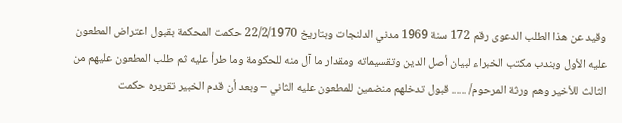وقيد عن هذا الطلب الدعوى رقم 172 سنة 1969 مدني الدلنجات وبتاريخ 22/2/1970 حكمت المحكمة بقبول اعتراض المطعون عليه الأول وبندب مكتب الخبراء لبيان أصل الدين وتقسيماته ومقدار ما آل منه للحكومة وما طرأ عليه ثم طلب المطعون عليهم من الثالث للأخير وهم ورثة المرحوم/ ...... قبول تدخلهم منضمين للمطعون عليه الثاني – وبعد أن قدم الخبير تقريره حكمت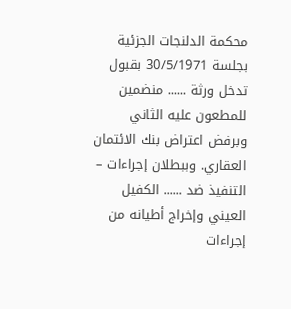محكمة الدلنجات الجزئية بجلسة 30/5/1971 بقبول تدخل ورثة ...... منضمين للمطعون عليه الثاني وبرفض اعتراض بنك الائتمان العقاري. وببطلان إجراءات – التنفيذ ضد ...... الكفيل العيني وإخراج أطيانه من إجراءات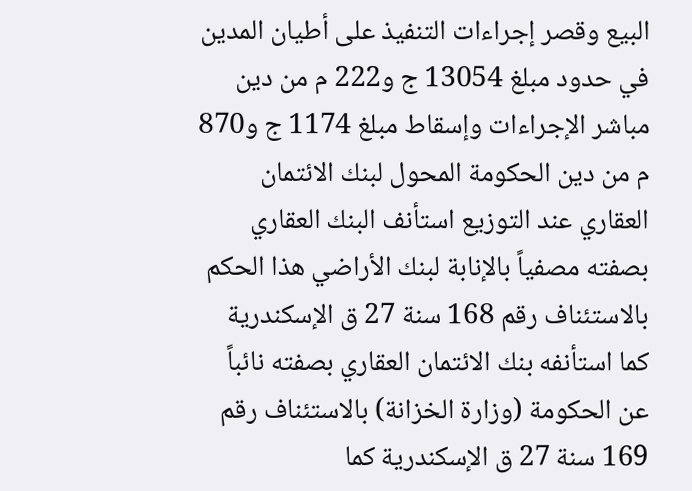البيع وقصر إجراءات التنفيذ على أطيان المدين في حدود مبلغ 13054 ج و222 م من دين مباشر الإجراءات وإسقاط مبلغ 1174 ج و870 م من دين الحكومة المحول لبنك الائتمان العقاري عند التوزيع استأنف البنك العقاري بصفته مصفياً بالإنابة لبنك الأراضي هذا الحكم بالاستئناف رقم 168 سنة 27 ق الإسكندرية كما استأنفه بنك الائتمان العقاري بصفته نائباً عن الحكومة (وزارة الخزانة) بالاستئناف رقم 169 سنة 27 ق الإسكندرية كما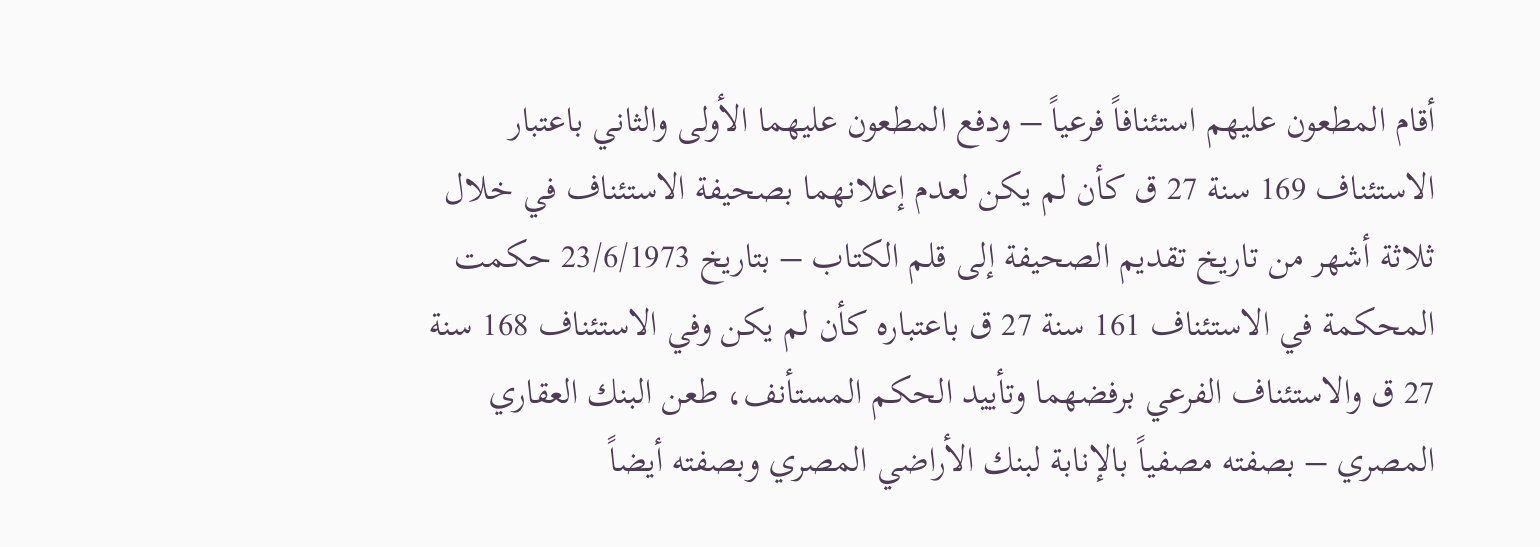أقام المطعون عليهم استئنافاً فرعياً – ودفع المطعون عليهما الأولى والثاني باعتبار الاستئناف 169 سنة 27 ق كأن لم يكن لعدم إعلانهما بصحيفة الاستئناف في خلال ثلاثة أشهر من تاريخ تقديم الصحيفة إلى قلم الكتاب – بتاريخ 23/6/1973 حكمت المحكمة في الاستئناف 161 سنة 27 ق باعتباره كأن لم يكن وفي الاستئناف 168 سنة 27 ق والاستئناف الفرعي برفضهما وتأييد الحكم المستأنف، طعن البنك العقاري المصري – بصفته مصفياً بالإنابة لبنك الأراضي المصري وبصفته أيضاً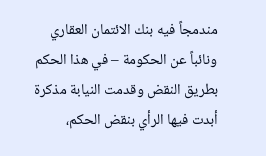مندمجاً فيه بنك الائتمان العقاري ونائباً عن الحكومة – في هذا الحكم بطريق النقض وقدمت النيابة مذكرة أبدت فيها الرأي بنقض الحكم،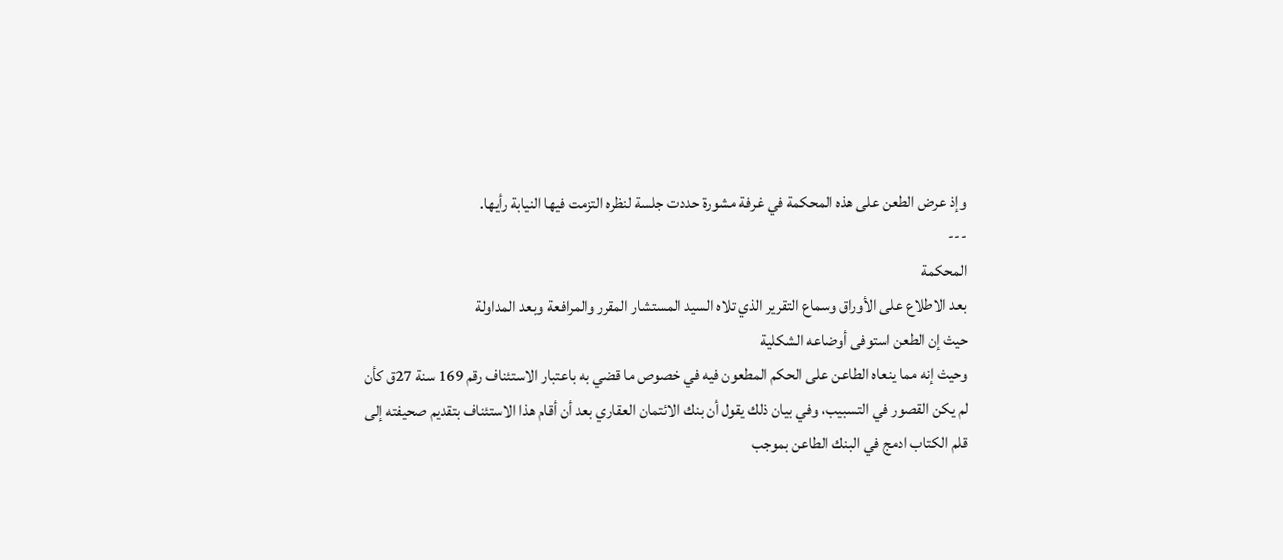وإذ عرض الطعن على هذه المحكمة في غرفة مشورة حددت جلسة لنظره التزمت فيها النيابة رأيها.
---
المحكمة
بعد الاطلاع على الأوراق وسماع التقرير الذي تلاه السيد المستشار المقرر والمرافعة وبعد المداولة
حيث إن الطعن استوفى أوضاعه الشكلية
وحيث إنه مما ينعاه الطاعن على الحكم المطعون فيه في خصوص ما قضي به باعتبار الاستئناف رقم 169 سنة 27ق كأن لم يكن القصور في التسبيب، وفي بيان ذلك يقول أن بنك الائتمان العقاري بعد أن أقام هذا الاستئناف بتقديم صحيفته إلى قلم الكتاب ادمج في البنك الطاعن بموجب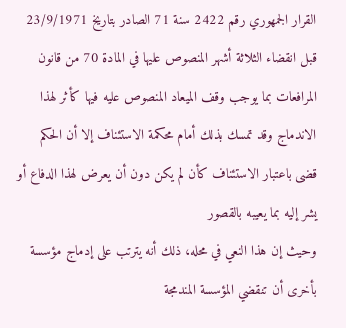القرار الجمهوري رقم 2422 سنة 71 الصادر بتاريخ 23/9/1971 قبل انقضاء الثلاثة أشهر المنصوص عليها في المادة 70 من قانون المرافعات بما يوجب وقف الميعاد المنصوص عليه فيها كأثر لهذا الاندماج وقد تمسك بذلك أمام محكمة الاستئناف إلا أن الحكم قضى باعتبار الاستئناف كأن لم يكن دون أن يعرض لهذا الدفاع أو يشر إليه بما يعيبه بالقصور
وحيث إن هذا النعي في محله، ذلك أنه يترتب على إدماج مؤسسة بأخرى أن تنقضي المؤسسة المندمجة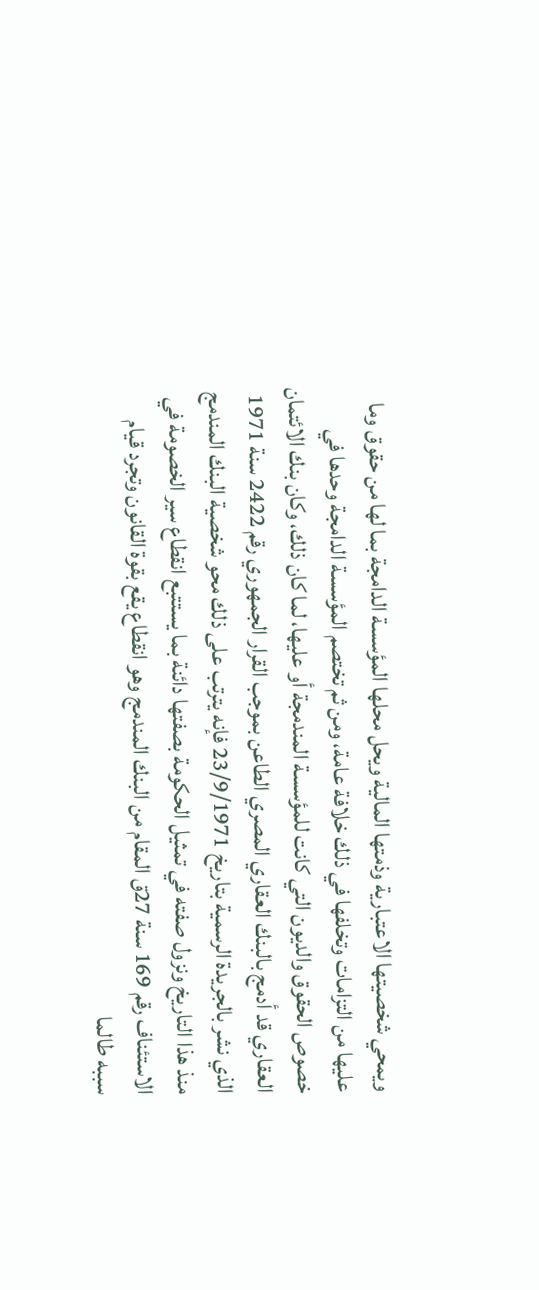ويمحي شخصيتها الاعتبارية وذمتها المالية ويحل محلها المؤسسة الدامجة بما لها من حقوق وما عليها من التزامات وتخلفها في ذلك خلافة عامة، ومن ثم تختصم المؤسسة الدامجة وحدها في خصوص الحقوق والديون التي كانت للمؤسسة المندمجة أو عليها، لما كان ذلك، وكان بنك الائتمان العقاري قد أدمج بالبنك العقاري المصري الطاعن بموجب القرار الجمهوري رقم 2422 سنة 1971 الذي نشر بالجريدة الرسمية بتاريخ 23/9/1971 فإنه يترتب على ذلك محو شخصية البنك المندمج منذ هذا التاريخ ونزول صفته في تمثيل الحكومة بصفتها دائنة بما يستتبع انقطاع سير الخصومة في الاستئناف رقم 169 سنة 27ق المقام من البنك المندمج وهو انقطاع يقع بقوة القانون وتجرد قيام سببه طالما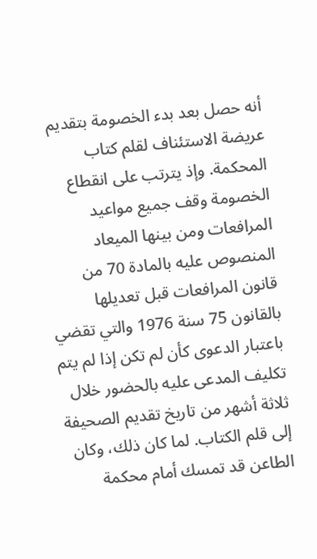أنه حصل بعد بدء الخصومة بتقديم عريضة الاستئناف لقلم كتاب المحكمة. وإذ يترتب على انقطاع الخصومة وقف جميع مواعيد المرافعات ومن بينها الميعاد المنصوص عليه بالمادة 70 من قانون المرافعات قبل تعديلها بالقانون 75 سنة 1976 والتي تقضي باعتبار الدعوى كأن لم تكن إذا لم يتم تكليف المدعى عليه بالحضور خلال ثلاثة أشهر من تاريخ تقديم الصحيفة إلى قلم الكتاب. لما كان ذلك، وكان الطاعن قد تمسك أمام محكمة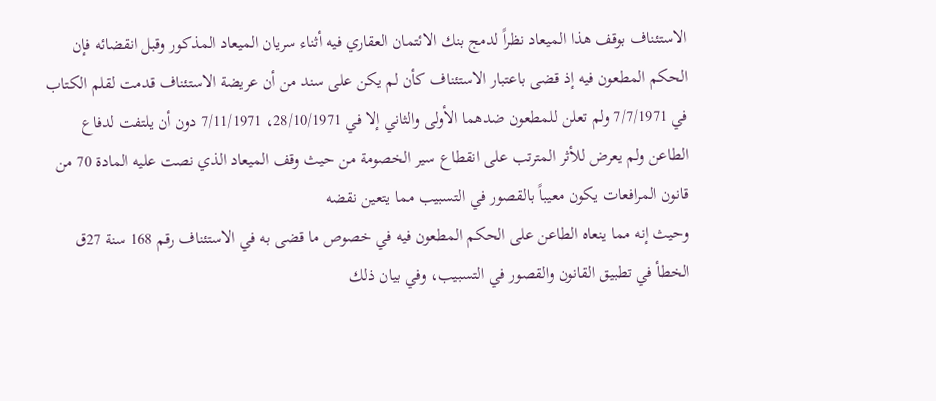الاستئناف بوقف هذا الميعاد نظراً لدمج بنك الائتمان العقاري فيه أثناء سريان الميعاد المذكور وقبل انقضائه فإن الحكم المطعون فيه إذ قضى باعتبار الاستئناف كأن لم يكن على سند من أن عريضة الاستئناف قدمت لقلم الكتاب في 7/7/1971 ولم تعلن للمطعون ضدهما الأولى والثاني إلا في 28/10/1971، 7/11/1971 دون أن يلتفت لدفاع الطاعن ولم يعرض للأثر المترتب على انقطاع سير الخصومة من حيث وقف الميعاد الذي نصت عليه المادة 70 من قانون المرافعات يكون معيباً بالقصور في التسبيب مما يتعين نقضه
وحيث إنه مما ينعاه الطاعن على الحكم المطعون فيه في خصوص ما قضى به في الاستئناف رقم 168 سنة 27ق الخطأ في تطبيق القانون والقصور في التسبيب، وفي بيان ذلك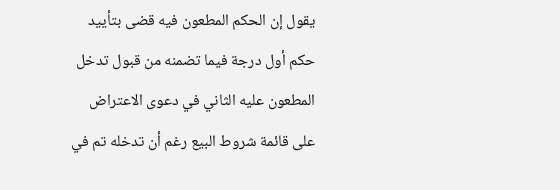يقول إن الحكم المطعون فيه قضى بتأييد حكم أول درجة فيما تضمنه من قبول تدخل المطعون عليه الثاني في دعوى الاعتراض على قائمة شروط البيع رغم أن تدخله تم في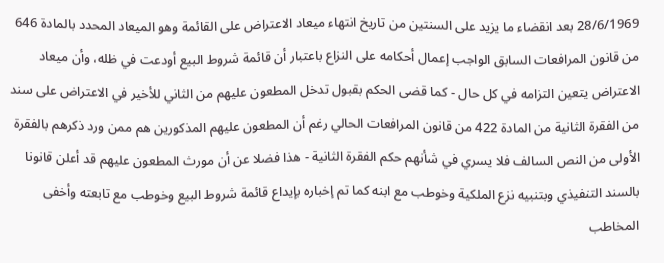28/6/1969 بعد انقضاء ما يزيد على السنتين من تاريخ انتهاء ميعاد الاعتراض على القائمة وهو الميعاد المحدد بالمادة 646 من قانون المرافعات السابق الواجب إعمال أحكامه على النزاع باعتبار أن قائمة شروط البيع أودعت في ظله، وأن ميعاد الاعتراض يتعين التزامه في كل حال - كما قضى الحكم بقبول تدخل المطعون عليهم من الثاني للأخير في الاعتراض على سند من الفقرة الثانية من المادة 422 من قانون المرافعات الحالي رغم أن المطعون عليهم المذكورين هم ممن ورد ذكرهم بالفقرة الأولى من النص السالف فلا يسري في شأنهم حكم الفقرة الثانية - هذا فضلا عن أن مورث المطعون عليهم قد أعلن قانونا بالسند التنفيذي وبتنبيه نزع الملكية وخوطب مع ابنه كما تم إخباره بإيداع قائمة شروط البيع وخوطب مع تابعته وأخفى المخاطب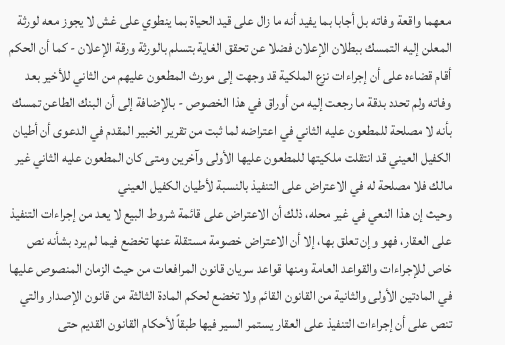معهما واقعة وفاته بل أجابا بما يفيد أنه ما زال على قيد الحياة بما ينطوي على غش لا يجوز معه لورثة المعلن إليه التمسك ببطلان الإعلان فضلا عن تحقق الغاية بتسلم بالورثة ورقة الإعلان - كما أن الحكم أقام قضاءه على أن إجراءات نزع الملكية قد وجهت إلى مورث المطعون عليهم من الثاني للأخير بعد وفاته ولم تحدد بدقة ما رجعت إليه من أوراق في هذا الخصوص - بالإضافة إلى أن البنك الطاعن تمسك بأنه لا مصلحة للمطعون عليه الثاني في اعتراضه لما ثبت من تقرير الخبير المقدم في الدعوى أن أطيان الكفيل العيني قد انتقلت ملكيتها للمطعون عليها الأولى وآخرين ومتى كان المطعون عليه الثاني غير مالك فلا مصلحة له في الاعتراض على التنفيذ بالنسبة لأطيان الكفيل العيني
وحيث إن هذا النعي في غير محله، ذلك أن الاعتراض على قائمة شروط البيع لا يعد من إجراءات التنفيذ على العقار، فهو وإن تعلق بها، إلا أن الاعتراض خصومة مستقلة عنها تخضع فيما لم يرد بشأنه نص خاص للإجراءات والقواعد العامة ومنها قواعد سريان قانون المرافعات من حيث الزمان المنصوص عليها في المادتين الأولى والثانية من القانون القائم ولا تخضع لحكم المادة الثالثة من قانون الإصدار والتي تنص على أن إجراءات التنفيذ على العقار يستمر السير فيها طبقاً لأحكام القانون القديم حتى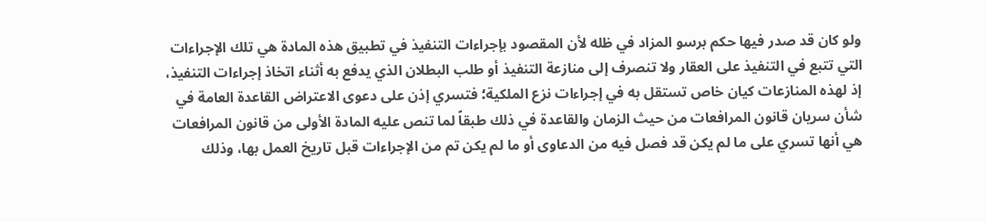ولو كان قد صدر فيها حكم برسو المزاد في ظله لأن المقصود بإجراءات التنفيذ في تطبيق هذه المادة هي تلك الإجراءات التي تتبع في التنفيذ على العقار ولا تنصرف إلى منازعة التنفيذ أو طلب البطلان الذي يدفع به أثناء اتخاذ إجراءات التنفيذ، إذ لهذه المنازعات كيان خاص تستقل به في إجراءات نزع الملكية؛ فتسري إذن على دعوى الاعتراض القاعدة العامة في شأن سريان قانون المرافعات من حيث الزمان والقاعدة في ذلك طبقاً لما تنص عليه المادة الأولى من قانون المرافعات هي أنها تسري على ما لم يكن قد فصل فيه من الدعاوى أو ما لم يكن تم من الإجراءات قبل تاريخ العمل بها، وذلك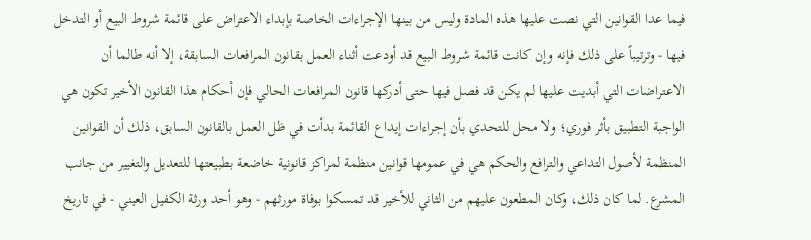فيما عدا القوانين التي نصت عليها هذه المادة وليس من بينها الإجراءات الخاصة بإبداء الاعتراض على قائمة شروط البيع أو التدخل فيها - وترتيباً على ذلك فإنه وإن كانت قائمة شروط البيع قد أودعت أثناء العمل بقانون المرافعات السابقة، إلا أنه طالما أن الاعتراضات التي أبديت عليها لم يكن قد فصل فيها حتى أدركها قانون المرافعات الحالي فإن أحكام هذا القانون الأخير تكون هي الواجبة التطبيق بأثر فوري؛ ولا محل للتحدي بأن إجراءات إيداع القائمة بدأت في ظل العمل بالقانون السابق، ذلك أن القوانين المنظمة لأصول التداعي والترافع والحكم هي في عمومها قوانين منظمة لمراكز قانونية خاضعة بطبيعتها للتعديل والتغيير من جانب المشرع. لما كان ذلك، وكان المطعون عليهم من الثاني للأخير قد تمسكوا بوفاة مورثهم - وهو أحد ورثة الكفيل العيني - في تاريخ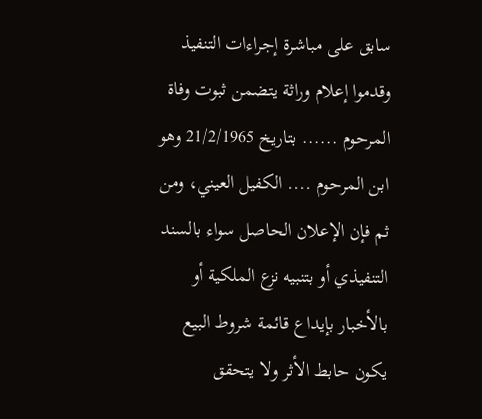سابق على مباشرة إجراءات التنفيذ وقدموا إعلام وراثة يتضمن ثبوت وفاة المرحوم ...... بتاريخ 21/2/1965 وهو ابن المرحوم .... الكفيل العيني، ومن ثم فإن الإعلان الحاصل سواء بالسند التنفيذي أو بتنبيه نزع الملكية أو بالأخبار بإيداع قائمة شروط البيع يكون حابط الأثر ولا يتحقق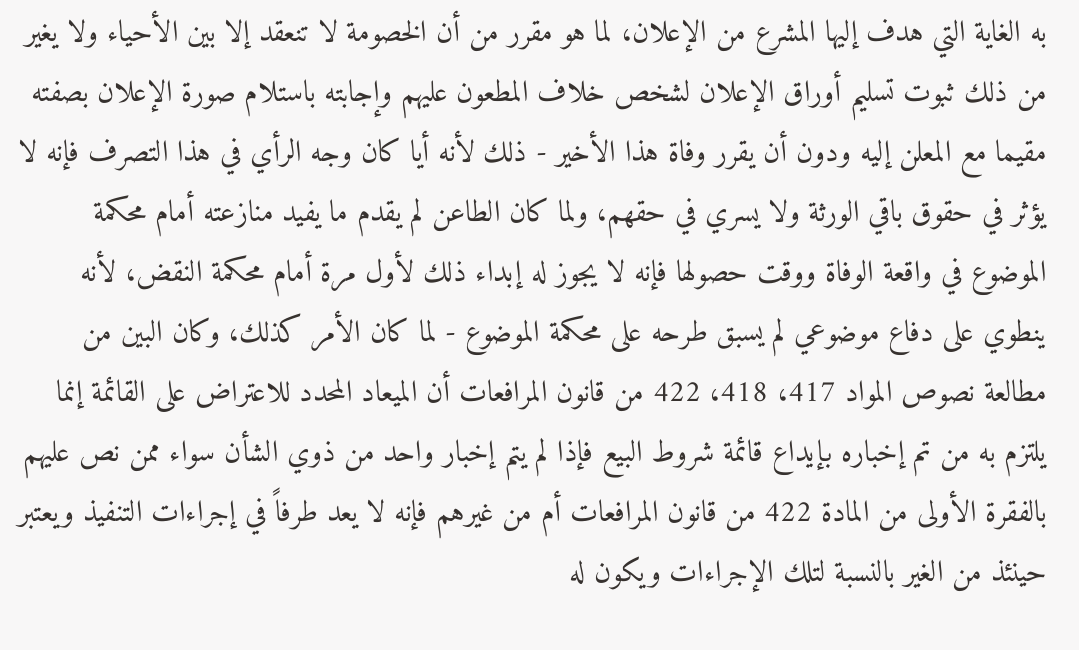به الغاية التي هدف إليها المشرع من الإعلان، لما هو مقرر من أن الخصومة لا تنعقد إلا بين الأحياء ولا يغير من ذلك ثبوت تسليم أوراق الإعلان لشخص خلاف المطعون عليهم وإجابته باستلام صورة الإعلان بصفته مقيما مع المعلن إليه ودون أن يقرر وفاة هذا الأخير - ذلك لأنه أيا كان وجه الرأي في هذا التصرف فإنه لا يؤثر في حقوق باقي الورثة ولا يسري في حقهم، ولما كان الطاعن لم يقدم ما يفيد منازعته أمام محكمة الموضوع في واقعة الوفاة ووقت حصولها فإنه لا يجوز له إبداء ذلك لأول مرة أمام محكمة النقض، لأنه ينطوي على دفاع موضوعي لم يسبق طرحه على محكمة الموضوع - لما كان الأمر كذلك، وكان البين من مطالعة نصوص المواد 417، 418، 422 من قانون المرافعات أن الميعاد المحدد للاعتراض على القائمة إنما يلتزم به من تم إخباره بإيداع قائمة شروط البيع فإذا لم يتم إخبار واحد من ذوي الشأن سواء ممن نص عليهم بالفقرة الأولى من المادة 422 من قانون المرافعات أم من غيرهم فإنه لا يعد طرفاً في إجراءات التنفيذ ويعتبر حينئذ من الغير بالنسبة لتلك الإجراءات ويكون له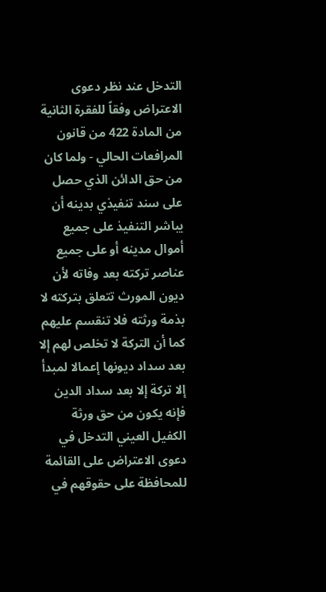التدخل عند نظر دعوى الاعتراض وفقاً للفقرة الثانية من المادة 422 من قانون المرافعات الحالي - ولما كان من حق الدائن الذي حصل على سند تنفيذي بدينه أن يباشر التنفيذ على جميع أموال مدينه أو على جميع عناصر تركته بعد وفاته لأن ديون المورث تتعلق بتركته لا بذمة ورثته فلا تنقسم عليهم كما أن التركة لا تخلص لهم إلا بعد سداد ديونها إعمالا لمبدأ إلا تركة إلا بعد سداد الدين فإنه يكون من حق ورثة الكفيل العيني التدخل في دعوى الاعتراض على القائمة للمحافظة على حقوقهم في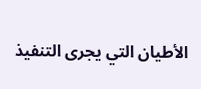الأطيان التي يجرى التنفيذ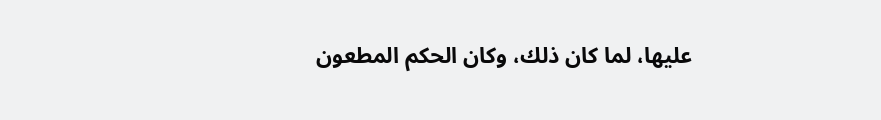عليها، لما كان ذلك، وكان الحكم المطعون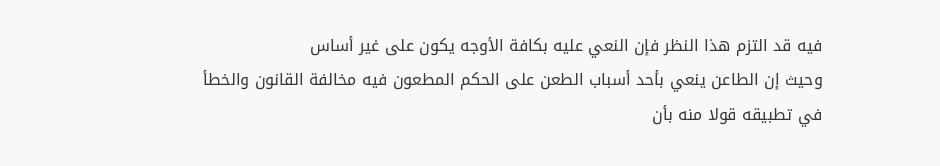فيه قد التزم هذا النظر فإن النعي عليه بكافة الأوجه يكون على غير أساس
وحيث إن الطاعن ينعي بأحد أسباب الطعن على الحكم المطعون فيه مخالفة القانون والخطأ في تطبيقه قولا منه بأن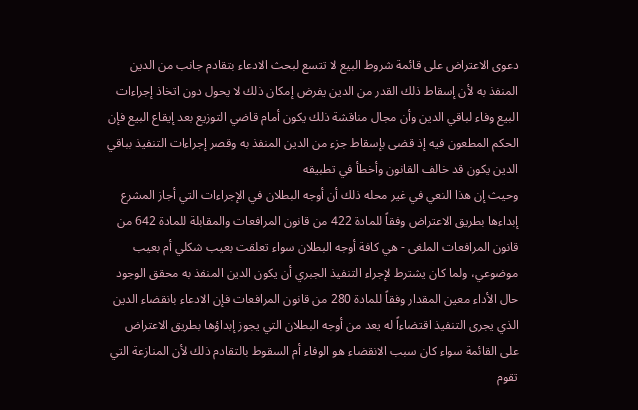دعوى الاعتراض على قائمة شروط البيع لا تتسع لبحث الادعاء بتقادم جانب من الدين المنفذ به لأن إسقاط ذلك القدر من الدين يفرض إمكان ذلك لا يحول دون اتخاذ إجراءات البيع وفاء لباقي الدين وأن مجال مناقشة ذلك يكون أمام قاضي التوزيع بعد إيقاع البيع فإن الحكم المطعون فيه إذ قضى بإسقاط جزء من الدين المنفذ به وقصر إجراءات التنفيذ بباقي الدين يكون قد خالف القانون وأخطأ في تطبيقه
وحيث إن هذا النعي في غير محله ذلك أن أوجه البطلان في الإجراءات التي أجاز المشرع إبداءها بطريق الاعتراض وفقاً للمادة 422 من قانون المرافعات والمقابلة للمادة 642 من قانون المرافعات الملغى - هي كافة أوجه البطلان سواء تعلقت بعيب شكلي أم بعيب موضوعي، ولما كان يشترط لإجراء التنفيذ الجبري أن يكون الدين المنفذ به محقق الوجود حال الأداء معين المقدار وفقاً للمادة 280 من قانون المرافعات فإن الادعاء بانقضاء الدين الذي يجرى التنفيذ اقتضاءاً له يعد من أوجه البطلان التي يجوز إبداؤها بطريق الاعتراض على القائمة سواء كان سبب الانقضاء هو الوفاء أم السقوط بالتقادم ذلك لأن المنازعة التي تقوم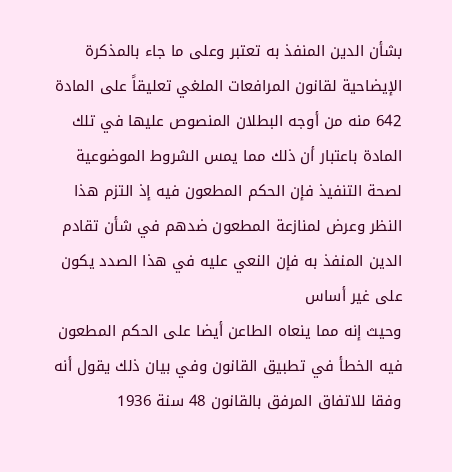بشأن الدين المنفذ به تعتبر وعلى ما جاء بالمذكرة الإيضاحية لقانون المرافعات الملغي تعليقاً على المادة 642 منه من أوجه البطلان المنصوص عليها في تلك المادة باعتبار أن ذلك مما يمس الشروط الموضوعية لصحة التنفيذ فإن الحكم المطعون فيه إذ التزم هذا النظر وعرض لمنازعة المطعون ضدهم في شأن تقادم الدين المنفذ به فإن النعي عليه في هذا الصدد يكون على غير أساس
وحيث إنه مما ينعاه الطاعن أيضا على الحكم المطعون فيه الخطأ في تطبيق القانون وفي بيان ذلك يقول أنه وفقا للاتفاق المرفق بالقانون 48 سنة 1936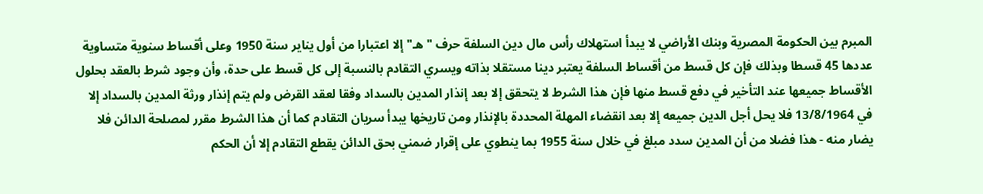المبرم بين الحكومة المصرية وبنك الأراضي لا يبدأ استهلاك رأس مال دين السلفة حرف "هـ" إلا اعتبارا من أول يناير سنة 1950 وعلى أقساط سنوية متساوية عددها 45 قسطا وبذلك فإن كل قسط من أقساط السلفة يعتبر دينا مستقلا بذاته ويسري التقادم بالنسبة إلى كل قسط على حدة، وأن وجود شرط بالعقد بحلول الأقساط جميعها عند التأخير في دفع قسط منها فإن هذا الشرط لا يتحقق إلا بعد إنذار المدين بالسداد وفقا لعقد القرض ولم يتم إنذار ورثة المدين بالسداد إلا في 13/8/1964 فلا يحل أجل الدين جميعه إلا بعد انقضاء المهلة المحددة بالإنذار ومن تاريخها يبدأ سريان التقادم كما أن هذا الشرط مقرر لمصلحة الدائن فلا يضار منه - هذا فضلا من أن المدين سدد مبلغ في خلال سنة 1955 بما ينطوي على إقرار ضمني بحق الدائن يقطع التقادم إلا أن الحكم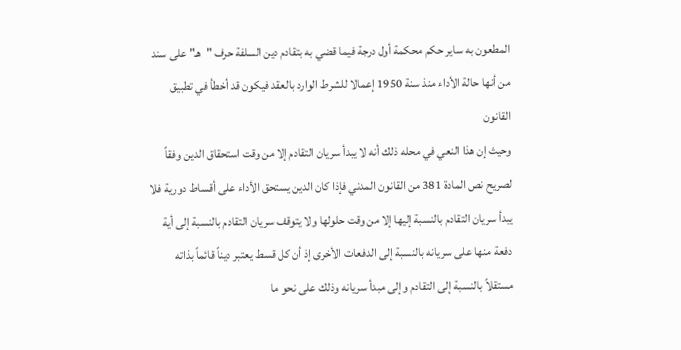المطعون به ساير حكم محكمة أول درجة فيما قضي به بتقادم دين السلفة حرف "هـ" على سند من أنها حالة الأداء منذ سنة 1950 إعمالا للشرط الوارد بالعقد فيكون قد أخطأ في تطبيق القانون
وحيث إن هذا النعي في محله ذلك أنه لا يبدأ سريان التقادم إلا من وقت استحقاق الدين وفقاً لصريح نص المادة 381 من القانون المدني فإذا كان الدين يستحق الأداء على أقساط دورية فلا يبدأ سريان التقادم بالنسبة إليها إلا من وقت حلولها ولا يتوقف سريان التقادم بالنسبة إلى أية دفعة منها على سريانه بالنسبة إلى الدفعات الأخرى إذ أن كل قسط يعتبر ديناً قائماً بذاته مستقلاً بالنسبة إلى التقادم وإلى مبدأ سريانه وذلك على نحو ما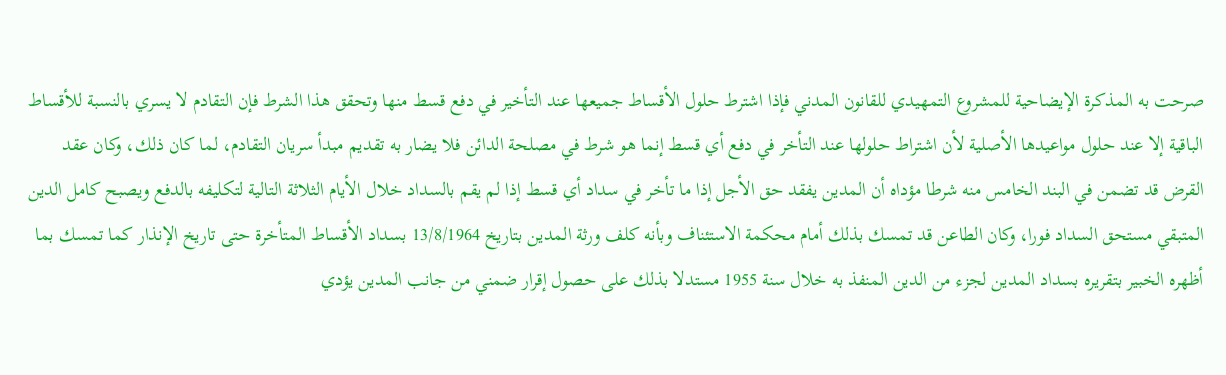صرحت به المذكرة الإيضاحية للمشروع التمهيدي للقانون المدني فإذا اشترط حلول الأقساط جميعها عند التأخير في دفع قسط منها وتحقق هذا الشرط فإن التقادم لا يسري بالنسبة للأقساط الباقية إلا عند حلول مواعيدها الأصلية لأن اشتراط حلولها عند التأخر في دفع أي قسط إنما هو شرط في مصلحة الدائن فلا يضار به تقديم مبدأ سريان التقادم، لما كان ذلك، وكان عقد القرض قد تضمن في البند الخامس منه شرطا مؤداه أن المدين يفقد حق الأجل إذا ما تأخر في سداد أي قسط إذا لم يقم بالسداد خلال الأيام الثلاثة التالية لتكليفه بالدفع ويصبح كامل الدين المتبقي مستحق السداد فورا، وكان الطاعن قد تمسك بذلك أمام محكمة الاستئناف وبأنه كلف ورثة المدين بتاريخ 13/8/1964 بسداد الأقساط المتأخرة حتى تاريخ الإنذار كما تمسك بما أظهره الخبير بتقريره بسداد المدين لجزء من الدين المنفذ به خلال سنة 1955 مستدلا بذلك على حصول إقرار ضمني من جانب المدين يؤدي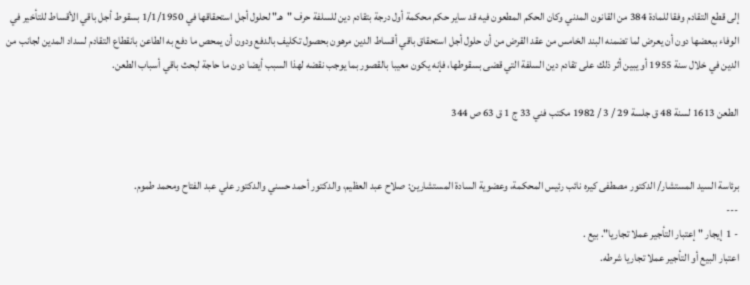إلى قطع التقادم وفقا للمادة 384 من القانون المدني وكان الحكم المطعون فيه قد ساير حكم محكمة أول درجة بتقادم دين للسلفة حرف "هـ" لحلول أجل استحقاقها في 1/1/1950 بسقوط أجل باقي الأقساط للتأخير في الوفاء ببعضها دون أن يعرض لما تضمنه البند الخامس من عقد القرض من أن حلول أجل استحقاق باقي أقساط الدين مرهون بحصول تكليف بالدفع ودون أن يمحص ما دفع به الطاعن بانقطاع التقادم لسداد المدين لجانب من الدين في خلال سنة 1955 أو يبين أثر ذلك على تقادم دين السلفة التي قضى بسقوطها، فإنه يكون معيبا بالقصور بما يوجب نقضه لهذا السبب أيضا دون ما حاجة لبحث باقي أسباب الطعن.

الطعن 1613 لسنة 48 ق جلسة 29 / 3 / 1982 مكتب فني 33 ج 1 ق 63 ص 344


برئاسة السيد المستشار/ الدكتور مصطفى كيره نائب رئيس المحكمة، وعضوية السادة المستشارين: صلاح عبد العظيم، والدكتور أحمد حسني والدكتور علي عبد الفتاح ومحمد طموم.
---
- 1  إيجار " إعتبار التأجير عملا تجاريا". بيع .
اعتبار البيع أو التأجير عملا تجاريا شرطه.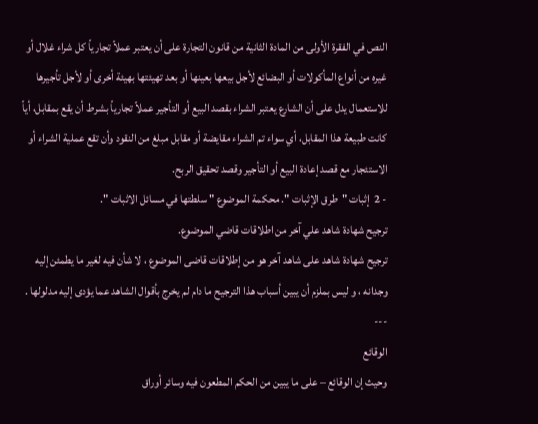النص في الفقرة الأولى من المادة الثانية من قانون التجارة على أن يعتبر عملاً تجارياً كل شراء غلال أو غيره من أنواع المأكولات أو البضائع لأجل بيعها بعينها أو بعد تهيئتها بهيئة أخرى أو لأجل تأجيرها للاستعمال يدل على أن الشارع يعتبر الشراء بقصد البيع أو التأجير عملاً تجارياً بشرط أن يقع بمقابل، أياً كانت طبيعة هذا المقابل، أي سواء تم الشراء مقايضة أو مقابل مبلغ من النقود وأن تقع عملية الشراء أو الاستئجار مع قصد إعادة البيع أو التأجير وقصد تحقيق الربح.
- 2  إثبات "طرق الإثبات ". محكمة الموضوع " سلطتها في مسائل الاثبات ".
ترجيح شهادة شاهد علي آخر من اطلاقات قاضي الموضوع.
ترجيح شهادة شاهد على شاهد آخر هو من إطلاقات قاضى الموضوع ، لا شأن فيه لغير ما يطمئن إليه وجدانه ، و ليس بملزم أن يبين أسباب هذا الترجيح ما دام لم يخرج بأقوال الشاهد عما يؤدى إليه مدلولها .
---
الوقائع
وحيث إن الوقائع – على ما يبين من الحكم المطعون فيه وسائر أوراق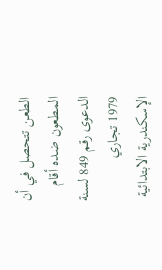الطعن تتحصل في أن المطعون ضده أقام الدعوى رقم 849 لسنة 1979 تجاري الإسكندرية الابتدائية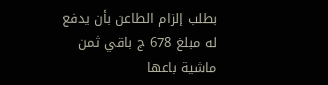بطلب إلزام الطاعن بأن يدفع له مبلغ 678 ج باقي ثمن ماشية باعها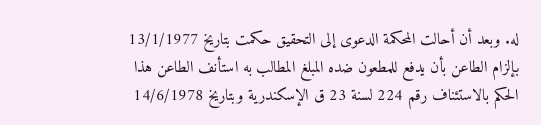له. وبعد أن أحالت المحكمة الدعوى إلى التحقيق حكمت بتاريخ 13/1/1977 بإلزام الطاعن بأن يدفع للمطعون ضده المبلغ المطالب به استأنف الطاعن هذا الحكم بالاستئناف رقم 224 لسنة 23 ق الإسكندرية وبتاريخ 14/6/1978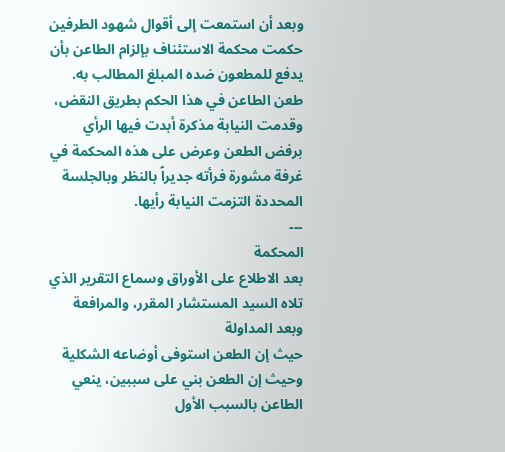وبعد أن استمعت إلى أقوال شهود الطرفين حكمت محكمة الاستئناف بإلزام الطاعن بأن يدفع للمطعون ضده المبلغ المطالب به. طعن الطاعن في هذا الحكم بطريق النقض، وقدمت النيابة مذكرة أبدت فيها الرأي برفض الطعن وعرض على هذه المحكمة في غرفة مشورة فرأته جديراً بالنظر وبالجلسة المحددة التزمت النيابة رأيها.
---
المحكمة
بعد الاطلاع على الأوراق وسماع التقرير الذي تلاه السيد المستشار المقرر، والمرافعة وبعد المداولة
حيث إن الطعن استوفى أوضاعه الشكلية
وحيث إن الطعن بني على سببين، ينعي الطاعن بالسبب الأول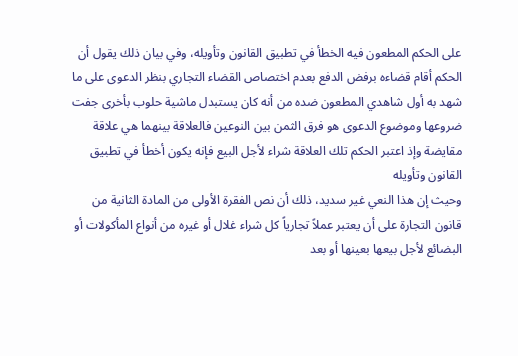على الحكم المطعون فيه الخطأ في تطبيق القانون وتأويله، وفي بيان ذلك يقول أن الحكم أقام قضاءه برفض الدفع بعدم اختصاص القضاء التجاري بنظر الدعوى على ما شهد به أول شاهدي المطعون ضده من أنه كان يستبدل ماشية حلوب بأخرى جفت ضروعها وموضوع الدعوى هو فرق الثمن بين النوعين فالعلاقة بينهما هي علاقة مقايضة وإذ اعتبر الحكم تلك العلاقة شراء لأجل البيع فإنه يكون أخطأ في تطبيق القانون وتأويله
وحيث إن هذا النعي غير سديد، ذلك أن نص الفقرة الأولى من المادة الثانية من قانون التجارة على أن يعتبر عملاً تجارياً كل شراء غلال أو غيره من أنواع المأكولات أو البضائع لأجل بيعها بعينها أو بعد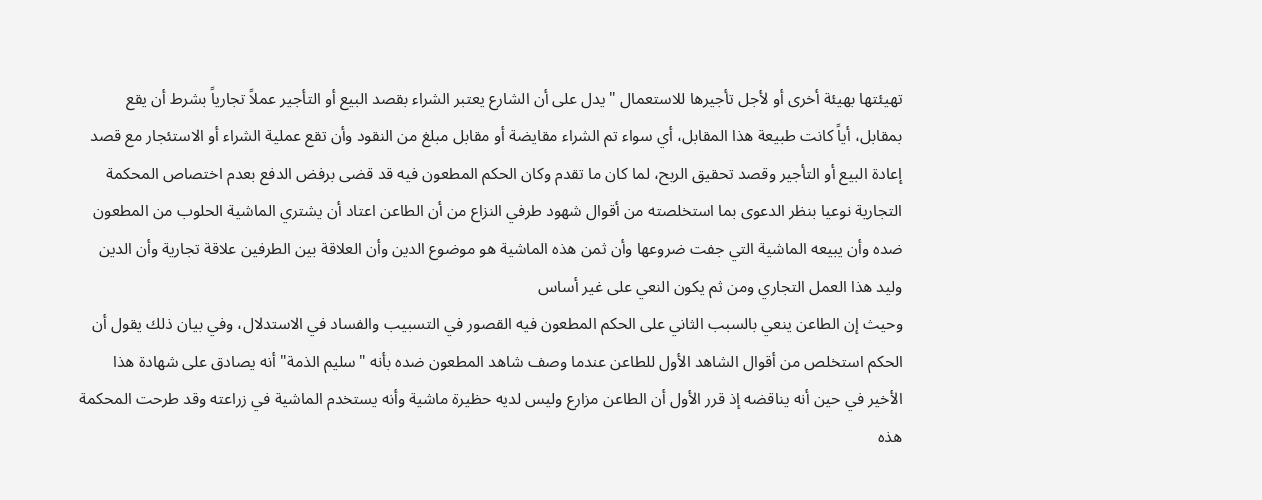تهيئتها بهيئة أخرى أو لأجل تأجيرها للاستعمال "يدل على أن الشارع يعتبر الشراء بقصد البيع أو التأجير عملاً تجارياً بشرط أن يقع بمقابل، أياً كانت طبيعة هذا المقابل، أي سواء تم الشراء مقايضة أو مقابل مبلغ من النقود وأن تقع عملية الشراء أو الاستئجار مع قصد إعادة البيع أو التأجير وقصد تحقيق الربح، لما كان ما تقدم وكان الحكم المطعون فيه قد قضى برفض الدفع بعدم اختصاص المحكمة التجارية نوعيا بنظر الدعوى بما استخلصته من أقوال شهود طرفي النزاع من أن الطاعن اعتاد أن يشتري الماشية الحلوب من المطعون ضده وأن يبيعه الماشية التي جفت ضروعها وأن ثمن هذه الماشية هو موضوع الدين وأن العلاقة بين الطرفين علاقة تجارية وأن الدين وليد هذا العمل التجاري ومن ثم يكون النعي على غير أساس
وحيث إن الطاعن ينعي بالسبب الثاني على الحكم المطعون فيه القصور في التسبيب والفساد في الاستدلال، وفي بيان ذلك يقول أن الحكم استخلص من أقوال الشاهد الأول للطاعن عندما وصف شاهد المطعون ضده بأنه "سليم الذمة" أنه يصادق على شهادة هذا الأخير في حين أنه يناقضه إذ قرر الأول أن الطاعن مزارع وليس لديه حظيرة ماشية وأنه يستخدم الماشية في زراعته وقد طرحت المحكمة هذه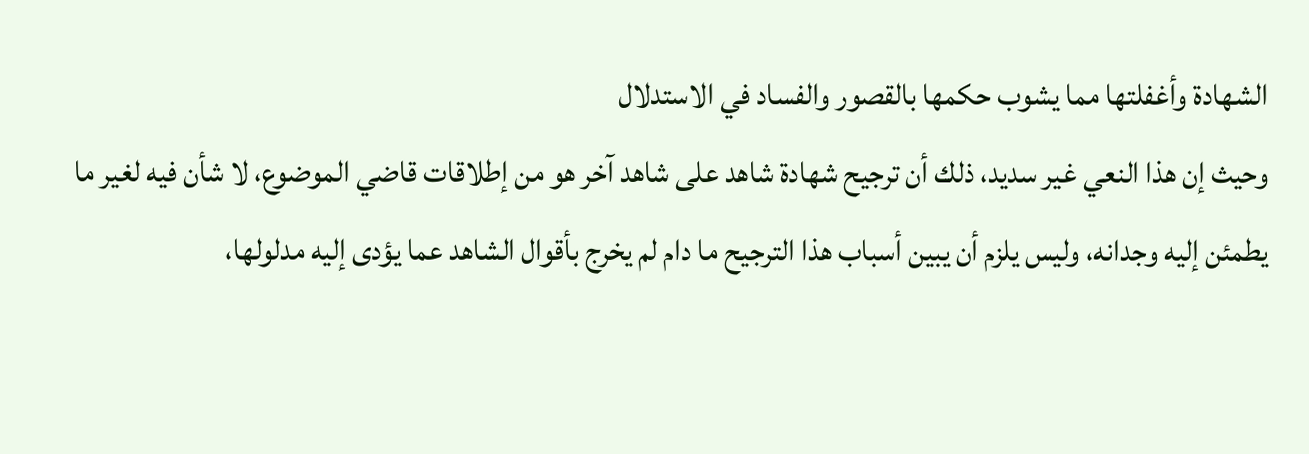الشهادة وأغفلتها مما يشوب حكمها بالقصور والفساد في الاستدلال
وحيث إن هذا النعي غير سديد، ذلك أن ترجيح شهادة شاهد على شاهد آخر هو من إطلاقات قاضي الموضوع، لا شأن فيه لغير ما يطمئن إليه وجدانه، وليس يلزم أن يبين أسباب هذا الترجيح ما دام لم يخرج بأقوال الشاهد عما يؤدى إليه مدلولها،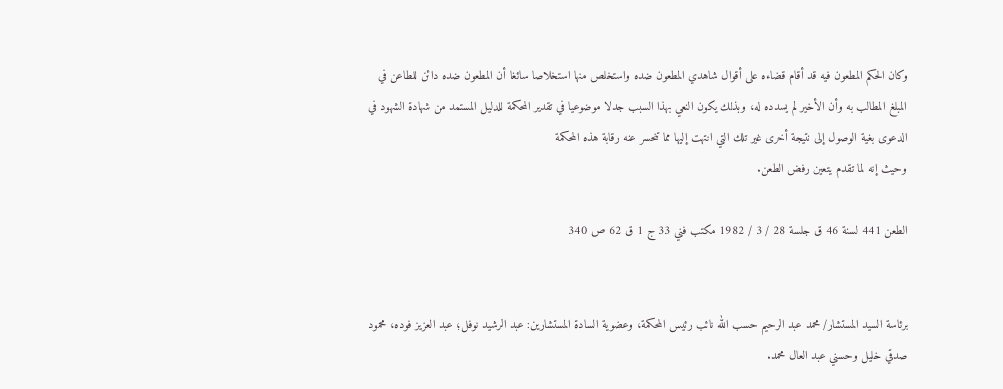وكان الحكم المطعون فيه قد أقام قضاءه على أقوال شاهدي المطعون ضده واستخلص منها استخلاصا سائغا أن المطعون ضده دائن للطاعن في المبلغ المطالب به وأن الأخير لم يسدده له، وبذلك يكون النعي بهذا السبب جدلا موضوعيا في تقدير المحكمة للدليل المستمد من شهادة الشهود في الدعوى بغية الوصول إلى نتيجة أخرى غير تلك التي انتهت إليها مما تنحسر عنه رقابة هذه المحكمة
وحيث إنه لما تقدم يتعين رفض الطعن.

الطعن 441 لسنة 46 ق جلسة 28 / 3 / 1982 مكتب فني 33 ج 1 ق 62 ص 340


برئاسة السيد المستشار/ محمد عبد الرحيم حسب الله نائب رئيس المحكمة، وعضوية السادة المستشارين: عبد الرشيد نوفل؛ عبد العزيز فوده، محمود صدقي خليل وحسني عبد العال محمد.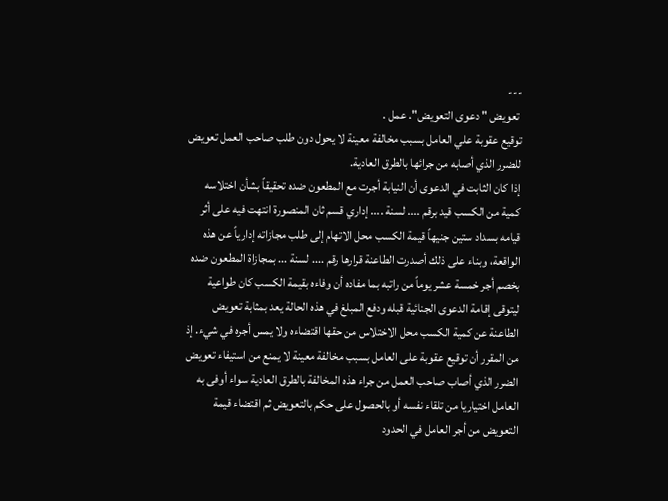---
 تعويض " دعوى التعويض". عمل .
توقيع عقوبة علي العامل بسبب مخالفة معينة لا يحول دون طلب صاحب العمل تعويض للضرر الذي أصابه من جرائها بالطرق العادية.
إذا كان الثابت في الدعوى أن النيابة أجرت مع المطعون ضده تحقيقاً بشأن اختلاسه كمية من الكسب قيد برقم .... لسنة .... إداري قسم ثان المنصورة انتهت فيه على أثر قيامه بسداد ستين جنيهاً قيمة الكسب محل الاتهام إلى طلب مجازاته إدارياً عن هذه الواقعة، وبناء على ذلك أصدرت الطاعنة قرارها رقم .... لسنة ... بمجازاة المطعون ضده بخصم أجر خمسة عشر يوماً من راتبه بما مفاده أن وفاءه بقيمة الكسب كان طواعية ليتوقى إقامة الدعوى الجنائية قبله ودفع المبلغ في هذه الحالة يعد بمثابة تعويض الطاعنة عن كمية الكسب محل الاختلاس من حقها اقتضاءه ولا يمس أجره في شيء. إذ من المقرر أن توقيع عقوبة على العامل بسبب مخالفة معينة لا يمنع من استيفاء تعويض الضرر الذي أصاب صاحب العمل من جراء هذه المخالفة بالطرق العادية سواء أوفى به العامل اختياريا من تلقاء نفسه أو بالحصول على حكم بالتعويض ثم اقتضاء قيمة التعويض من أجر العامل في الحدود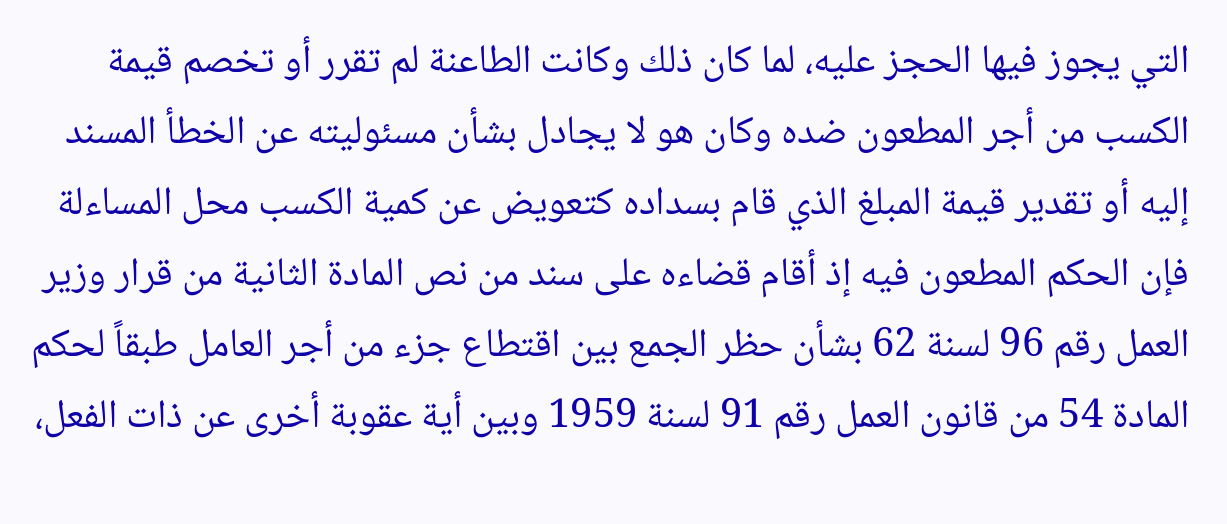التي يجوز فيها الحجز عليه، لما كان ذلك وكانت الطاعنة لم تقرر أو تخصم قيمة الكسب من أجر المطعون ضده وكان هو لا يجادل بشأن مسئوليته عن الخطأ المسند إليه أو تقدير قيمة المبلغ الذي قام بسداده كتعويض عن كمية الكسب محل المساءلة فإن الحكم المطعون فيه إذ أقام قضاءه على سند من نص المادة الثانية من قرار وزير العمل رقم 96 لسنة 62 بشأن حظر الجمع بين اقتطاع جزء من أجر العامل طبقاً لحكم المادة 54 من قانون العمل رقم 91 لسنة 1959 وبين أية عقوبة أخرى عن ذات الفعل،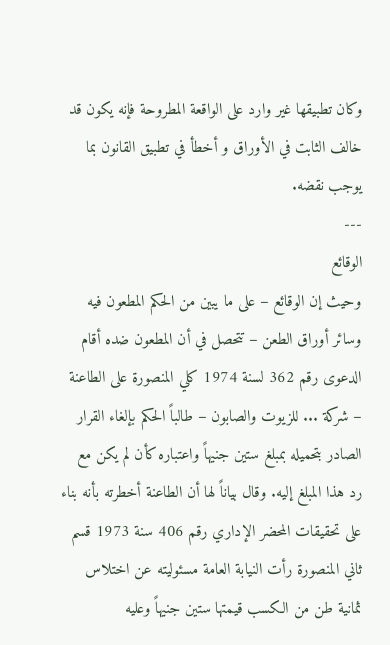وكان تطبيقها غير وارد على الواقعة المطروحة فإنه يكون قد خالف الثابت في الأوراق و أخطأ في تطبيق القانون بما يوجب نقضه.
---
الوقائع
وحيث إن الوقائع – على ما يبين من الحكم المطعون فيه وسائر أوراق الطعن – تتحصل في أن المطعون ضده أقام الدعوى رقم 362 لسنة 1974 كلي المنصورة على الطاعنة – شركة ... للزيوت والصابون – طالباً الحكم بإلغاء القرار الصادر بتحميله بمبلغ ستين جنيهاً واعتباره كأن لم يكن مع رد هذا المبلغ إليه. وقال بياناً لها أن الطاعنة أخطرته بأنه بناء على تحقيقات المحضر الإداري رقم 406 سنة 1973 قسم ثاني المنصورة رأت النيابة العامة مسئوليته عن اختلاس ثمانية طن من الكسب قيمتها ستين جنيهاً وعليه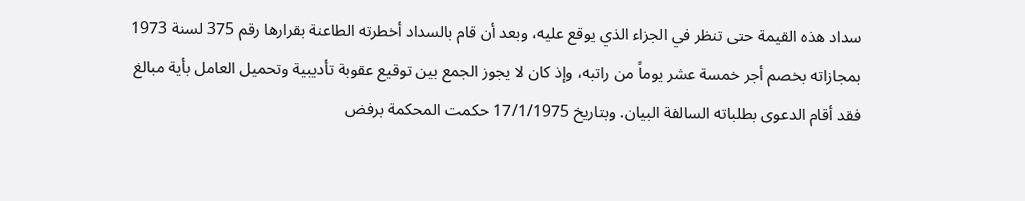سداد هذه القيمة حتى تنظر في الجزاء الذي يوقع عليه، وبعد أن قام بالسداد أخطرته الطاعنة بقرارها رقم 375 لسنة 1973 بمجازاته بخصم أجر خمسة عشر يوماً من راتبه، وإذ كان لا يجوز الجمع بين توقيع عقوبة تأديبية وتحميل العامل بأية مبالغ فقد أقام الدعوى بطلباته السالفة البيان. وبتاريخ 17/1/1975 حكمت المحكمة برفض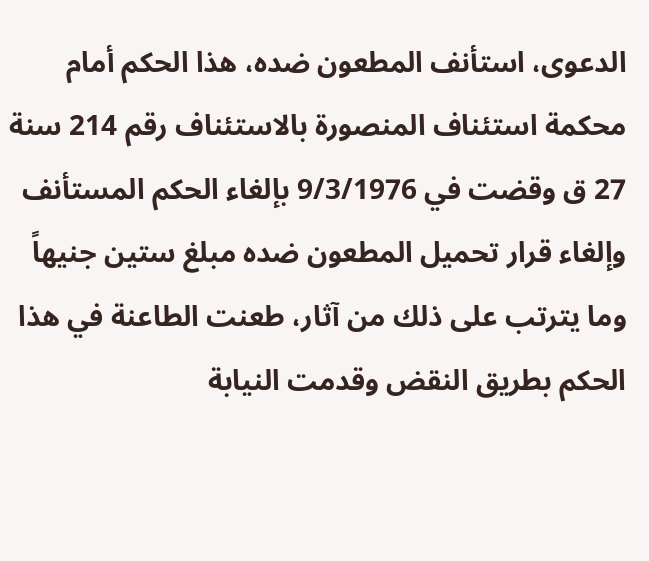الدعوى، استأنف المطعون ضده، هذا الحكم أمام محكمة استئناف المنصورة بالاستئناف رقم 214 سنة 27 ق وقضت في 9/3/1976 بإلغاء الحكم المستأنف وإلغاء قرار تحميل المطعون ضده مبلغ ستين جنيهاً وما يترتب على ذلك من آثار، طعنت الطاعنة في هذا الحكم بطريق النقض وقدمت النيابة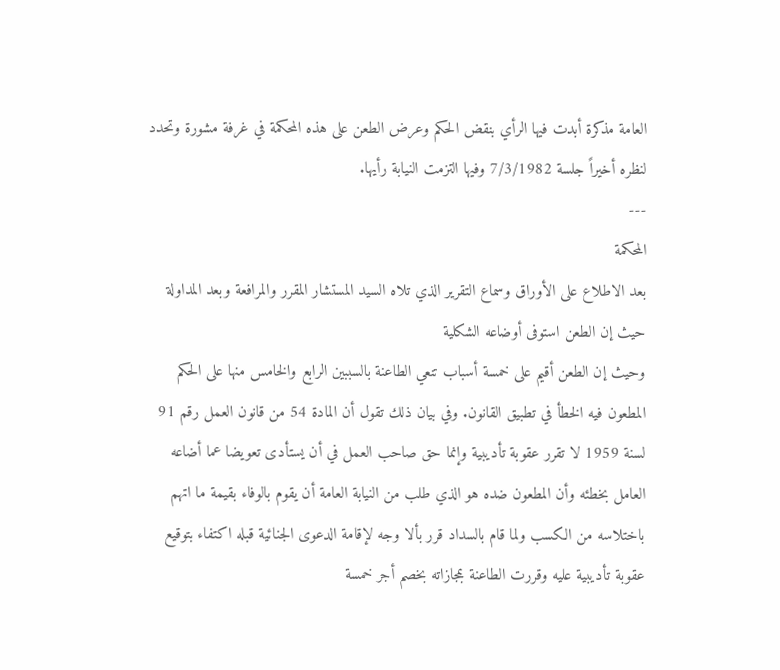العامة مذكرة أبدت فيها الرأي بنقض الحكم وعرض الطعن على هذه المحكمة في غرفة مشورة وتحدد لنظره أخيراً جلسة 7/3/1982 وفيها التزمت النيابة رأيها.
---
المحكمة
بعد الاطلاع على الأوراق وسماع التقرير الذي تلاه السيد المستشار المقرر والمرافعة وبعد المداولة
حيث إن الطعن استوفى أوضاعه الشكلية
وحيث إن الطعن أقيم على خمسة أسباب تنعي الطاعنة بالسببين الرابع والخامس منها على الحكم المطعون فيه الخطأ في تطبيق القانون. وفي بيان ذلك تقول أن المادة 54 من قانون العمل رقم 91 لسنة 1959 لا تقرر عقوبة تأديبية وإنما حق صاحب العمل في أن يستأدى تعويضا عما أضاعه العامل بخطئه وأن المطعون ضده هو الذي طلب من النيابة العامة أن يقوم بالوفاء بقيمة ما اتهم باختلاسه من الكسب ولما قام بالسداد قرر بألا وجه لإقامة الدعوى الجنائية قبله اكتفاء بتوقيع عقوبة تأديبية عليه وقررت الطاعنة بمجازاته بخصم أجر خمسة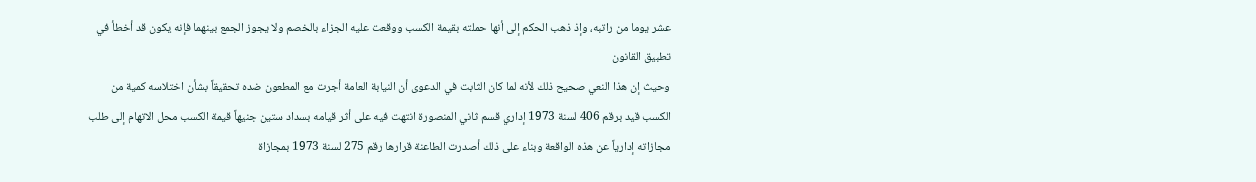عشر يوما من راتبه، وإذ ذهب الحكم إلى أنها حملته بقيمة الكسب ووقعت عليه الجزاء بالخصم ولا يجوز الجمع بينهما فإنه يكون قد أخطأ في تطبيق القانون
وحيث إن هذا النعي صحيح ذلك لأنه لما كان الثابت في الدعوى أن النيابة العامة أجرت مع المطعون ضده تحقيقاً بشأن اختلاسه كمية من الكسب قيد برقم 406 لسنة 1973 إداري قسم ثاني المنصورة انتهت فيه على أثر قيامه بسداد ستين جنيهاً قيمة الكسب محل الاتهام إلى طلب مجازاته إدارياً عن هذه الواقعة وبناء على ذلك أصدرت الطاعنة قرارها رقم 275 لسنة 1973 بمجازاة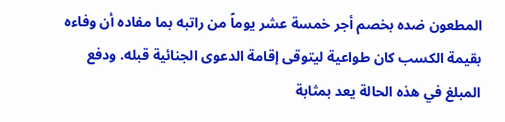المطعون ضده بخصم أجر خمسة عشر يوماً من راتبه بما مفاده أن وفاءه بقيمة الكسب كان طواعية ليتوقى إقامة الدعوى الجنائية قبله. ودفع المبلغ في هذه الحالة يعد بمثابة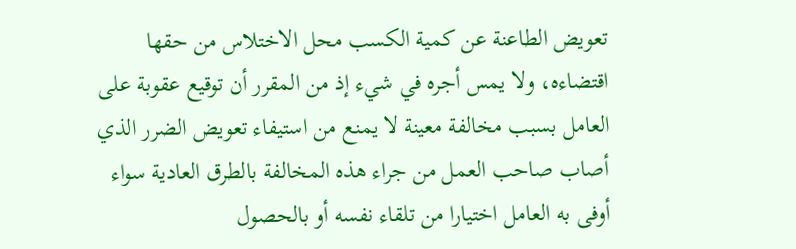تعويض الطاعنة عن كمية الكسب محل الاختلاس من حقها اقتضاءه، ولا يمس أجره في شيء إذ من المقرر أن توقيع عقوبة على العامل بسبب مخالفة معينة لا يمنع من استيفاء تعويض الضرر الذي أصاب صاحب العمل من جراء هذه المخالفة بالطرق العادية سواء أوفى به العامل اختيارا من تلقاء نفسه أو بالحصول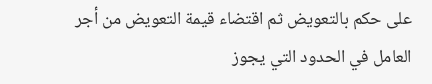على حكم بالتعويض ثم اقتضاء قيمة التعويض من أجر العامل في الحدود التي يجوز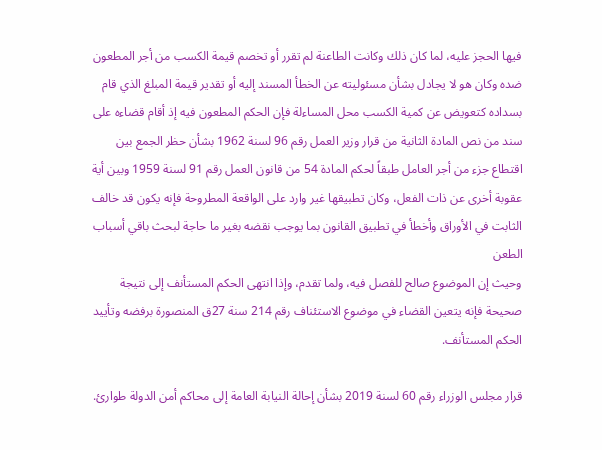فيها الحجز عليه، لما كان ذلك وكانت الطاعنة لم تقرر أو تخصم قيمة الكسب من أجر المطعون ضده وكان هو لا يجادل بشأن مسئوليته عن الخطأ المسند إليه أو تقدير قيمة المبلغ الذي قام بسداده كتعويض عن كمية الكسب محل المساءلة فإن الحكم المطعون فيه إذ أقام قضاءه على سند من نص المادة الثانية من قرار وزير العمل رقم 96 لسنة 1962 بشأن حظر الجمع بين اقتطاع جزء من أجر العامل طبقاً لحكم المادة 54 من قانون العمل رقم 91 لسنة 1959 وبين أية عقوبة أخرى عن ذات الفعل، وكان تطبيقها غير وارد على الواقعة المطروحة فإنه يكون قد خالف الثابت في الأوراق وأخطأ في تطبيق القانون بما يوجب نقضه بغير ما حاجة لبحث باقي أسباب الطعن
وحيث إن الموضوع صالح للفصل فيه، ولما تقدم، وإذا انتهى الحكم المستأنف إلى نتيجة صحيحة فإنه يتعين القضاء في موضوع الاستئناف رقم 214 سنة 27ق المنصورة برفضه وتأييد الحكم المستأنف.

قرار مجلس الوزراء رقم 60 لسنة 2019 بشأن إحالة النيابة العامة إلى محاكم أمن الدولة طوارئ.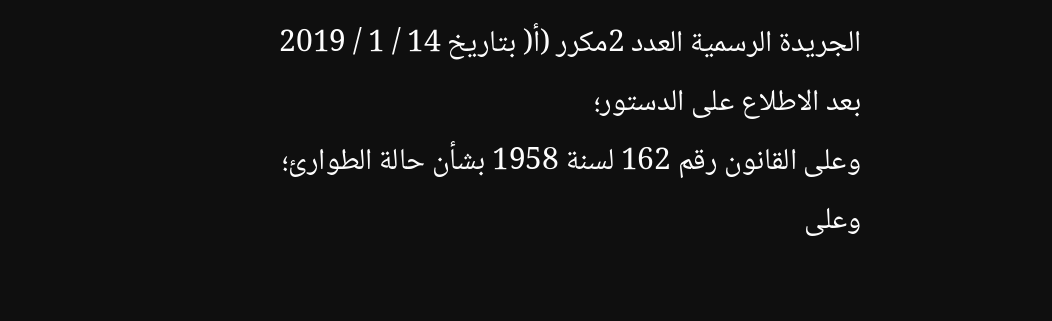الجريدة الرسمية العدد 2مكرر (أ( بتاريخ 14 / 1 / 2019
بعد الاطلاع على الدستور؛
وعلى القانون رقم 162 لسنة 1958 بشأن حالة الطوارئ؛
وعلى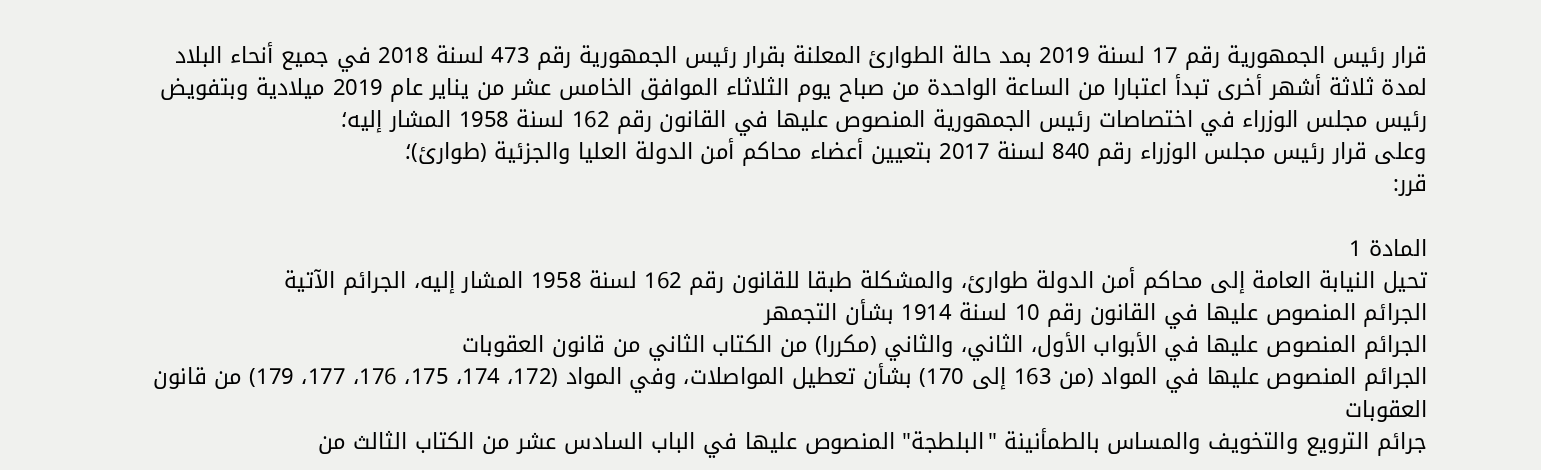قرار رئيس الجمهورية رقم 17 لسنة 2019 بمد حالة الطوارئ المعلنة بقرار رئيس الجمهورية رقم 473 لسنة 2018 في جميع أنحاء البلاد لمدة ثلاثة أشهر أخرى تبدأ اعتبارا من الساعة الواحدة من صباح يوم الثلاثاء الموافق الخامس عشر من يناير عام 2019 ميلادية وبتفويض رئيس مجلس الوزراء في اختصاصات رئيس الجمهورية المنصوص عليها في القانون رقم 162 لسنة 1958 المشار إليه؛
وعلى قرار رئيس مجلس الوزراء رقم 840 لسنة 2017 بتعيين أعضاء محاكم أمن الدولة العليا والجزئية (طوارئ)؛
قرر:

المادة 1
تحيل النيابة العامة إلى محاكم أمن الدولة طوارئ، والمشكلة طبقا للقانون رقم 162 لسنة 1958 المشار إليه، الجرائم الآتية
الجرائم المنصوص عليها في القانون رقم 10 لسنة 1914 بشأن التجمهر
الجرائم المنصوص عليها في الأبواب الأول، الثاني، والثاني (مكررا) من الكتاب الثاني من قانون العقوبات
الجرائم المنصوص عليها في المواد (من 163 إلى 170) بشأن تعطيل المواصلات، وفي المواد (172، 174، 175، 176، 177، 179) من قانون العقوبات
جرائم الترويع والتخويف والمساس بالطمأنينة "البلطجة" المنصوص عليها في الباب السادس عشر من الكتاب الثالث من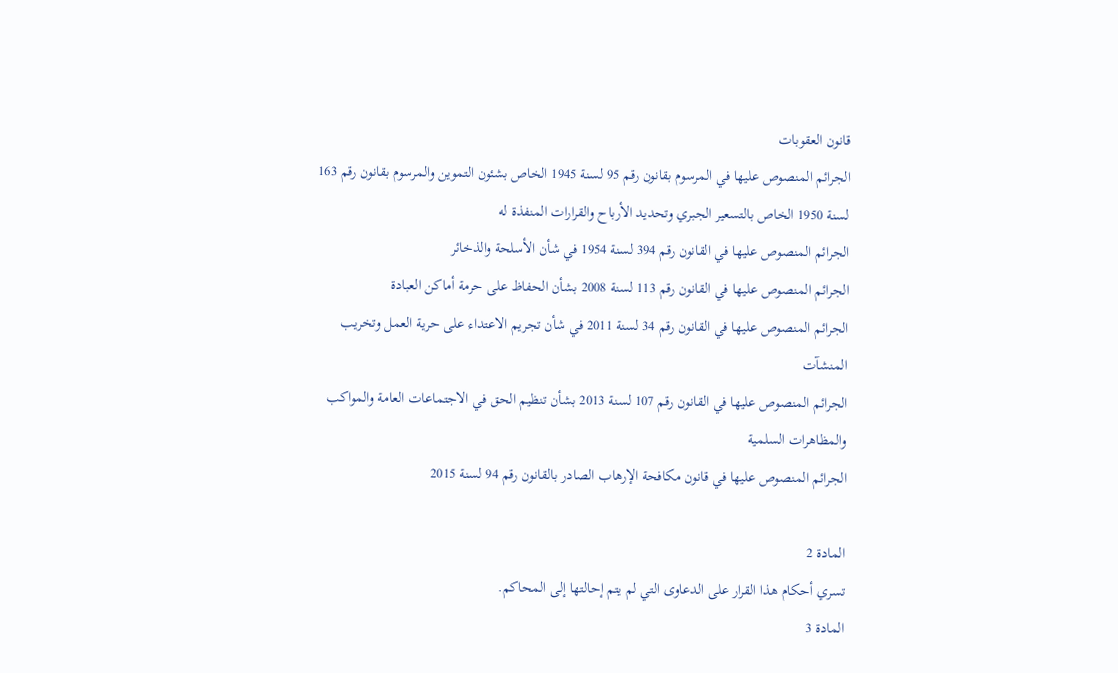قانون العقوبات
الجرائم المنصوص عليها في المرسوم بقانون رقم 95 لسنة 1945 الخاص بشئون التموين والمرسوم بقانون رقم 163 لسنة 1950 الخاص بالتسعير الجبري وتحديد الأرباح والقرارات المنفذة له
الجرائم المنصوص عليها في القانون رقم 394 لسنة 1954 في شأن الأسلحة والذخائر
الجرائم المنصوص عليها في القانون رقم 113 لسنة 2008 بشأن الحفاظ على حرمة أماكن العبادة
الجرائم المنصوص عليها في القانون رقم 34 لسنة 2011 في شأن تجريم الاعتداء على حرية العمل وتخريب المنشآت
الجرائم المنصوص عليها في القانون رقم 107 لسنة 2013 بشأن تنظيم الحق في الاجتماعات العامة والمواكب والمظاهرات السلمية
الجرائم المنصوص عليها في قانون مكافحة الإرهاب الصادر بالقانون رقم 94 لسنة 2015

المادة 2
تسري أحكام هذا القرار على الدعاوى التي لم يتم إحالتها إلى المحاكم.
المادة 3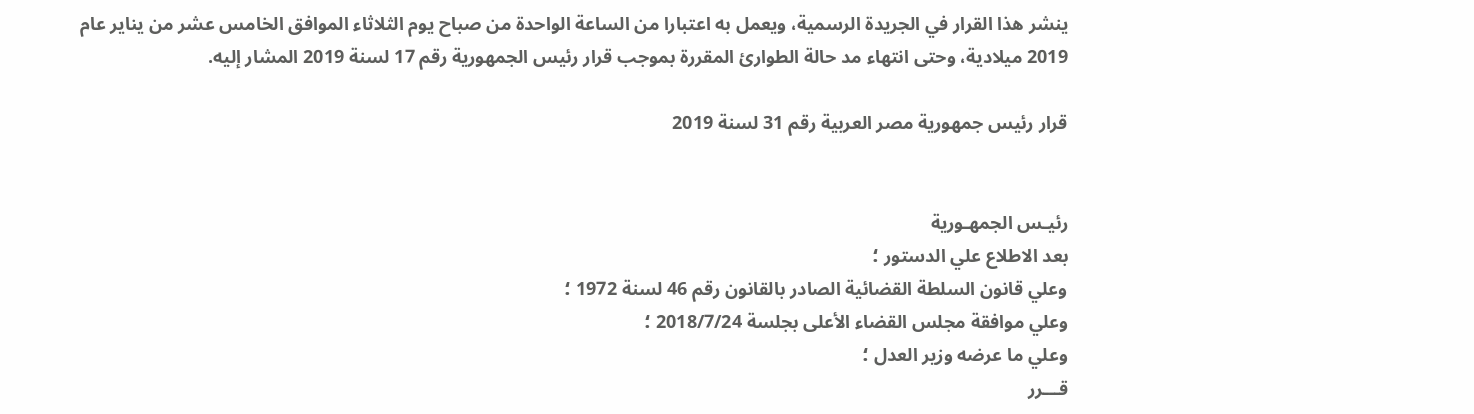ينشر هذا القرار في الجريدة الرسمية، ويعمل به اعتبارا من الساعة الواحدة من صباح يوم الثلاثاء الموافق الخامس عشر من يناير عام 2019 ميلادية، وحتى انتهاء مد حالة الطوارئ المقررة بموجب قرار رئيس الجمهورية رقم 17 لسنة 2019 المشار إليه.

قرار رئيس جمهورية مصر العربية رقم 31 لسنة 2019


رئيـس الجمهـورية
بعد الاطلاع علي الدستور ؛
وعلي قانون السلطة القضائية الصادر بالقانون رقم 46 لسنة 1972 ؛
وعلي موافقة مجلس القضاء الأعلى بجلسة 2018/7/24 ؛
وعلي ما عرضه وزير العدل ؛
قـــرر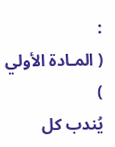:
( المـادة الأولي )
يُندب كل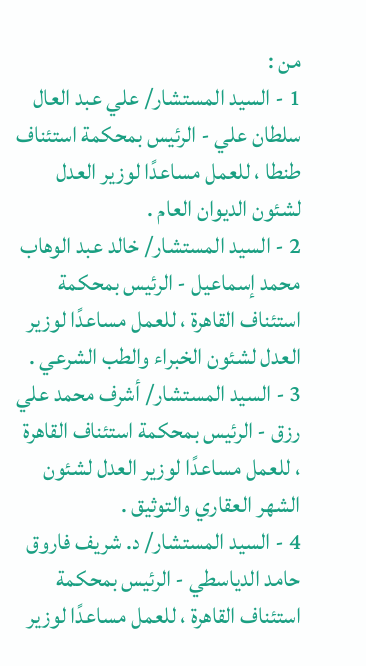من :
1 - السيد المستشار/ علي عبد العال سلطان علي - الرئيس بمحكمة استئناف طنطا ، للعمل مساعدًا لوزير العدل لشئون الديوان العام .
2 - السيد المستشار/ خالد عبد الوهاب محمد إسماعيل - الرئيس بمحكمة استئناف القاهرة ، للعمل مساعدًا لوزير العدل لشئون الخبراء والطب الشرعي .
3 - السيد المستشار/ أشرف محمد علي رزق - الرئيس بمحكمة استئناف القاهرة ، للعمل مساعدًا لوزير العدل لشئون الشهر العقاري والتوثيق .
4 - السيد المستشار/ د. شريف فاروق حامد الدياسطي - الرئيس بمحكمة استئناف القاهرة ، للعمل مساعدًا لوزير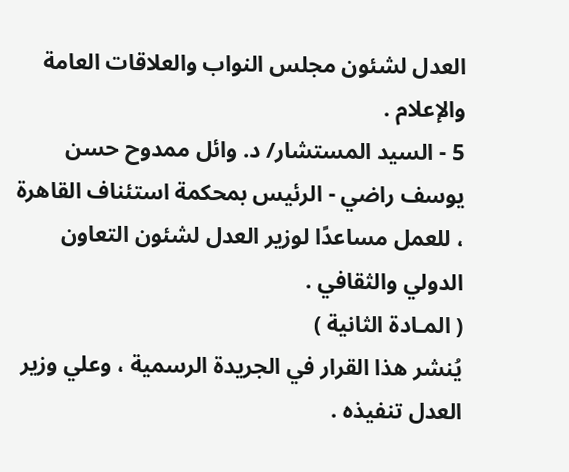العدل لشئون مجلس النواب والعلاقات العامة والإعلام .
5 - السيد المستشار/ د. وائل ممدوح حسن يوسف راضي - الرئيس بمحكمة استئناف القاهرة ، للعمل مساعدًا لوزير العدل لشئون التعاون الدولي والثقافي .
( المـادة الثانية )
يُنشر هذا القرار في الجريدة الرسمية ، وعلي وزير العدل تنفيذه .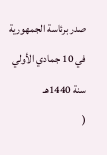صدر برئاسة الجمهورية في 10 جمادي الأولي سنة 1440هـ
(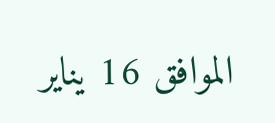الموافق 16 يناير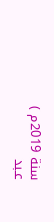سنة 2019م )
عـبد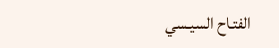الفتـاح السيـسي